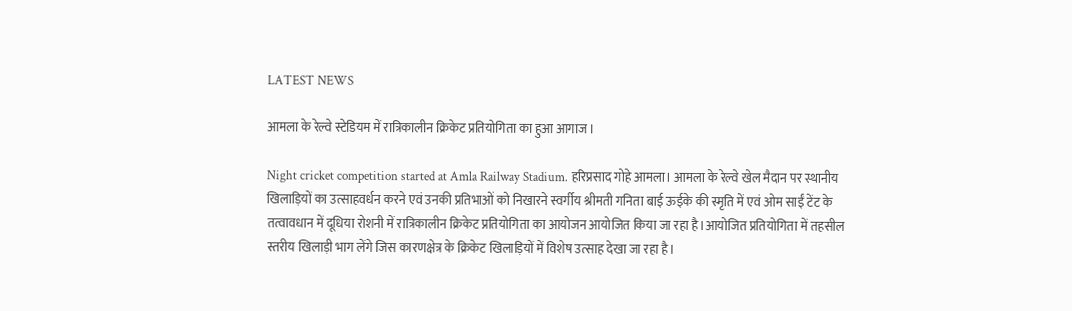LATEST NEWS

आमला के रेल्वे स्टेडियम में रात्रिकालीन क्रिकेट प्रतियोगिता का हुआ आगाज ।

Night cricket competition started at Amla Railway Stadium. हरिप्रसाद गोहे आमला। आमला के रेल्वे खेल मैदान पर स्थानीय खिलाड़ियों का उत्साहवर्धन करने एवं उनकी प्रतिभाओं को निखारने स्वर्गीय श्रीमती गनिता बाई ऊईके की स्मृति में एवं ओम साईं टेंट के तत्वावधान में दूधिया रोशनी में रात्रिकालीन क्रिकेट प्रतियोगिता का आयोजन आयोजित किया जा रहा है।आयोजित प्रतियोगिता में तहसील स्तरीय खिलाड़ी भाग लेंगे जिस कारणक्षेत्र के क्रिकेट खिलाड़ियों में विशेष उत्साह देखा जा रहा है।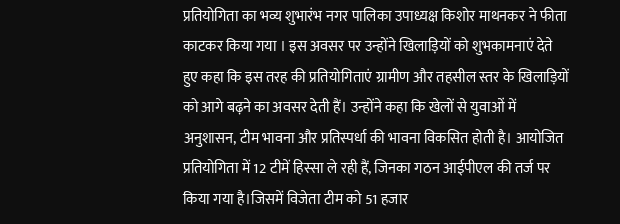प्रतियोगिता का भव्य शुभारंभ नगर पालिका उपाध्यक्ष किशोर माथनकर ने फीता काटकर किया गया । इस अवसर पर उन्होंने खिलाड़ियों को शुभकामनाएं देते हुए कहा कि इस तरह की प्रतियोगिताएं ग्रामीण और तहसील स्तर के खिलाड़ियों को आगे बढ़ने का अवसर देती हैं। उन्होंने कहा कि खेलों से युवाओं में अनुशासन, टीम भावना और प्रतिस्पर्धा की भावना विकसित होती है। आयोजित प्रतियोगिता में 12 टीमें हिस्सा ले रही हैं, जिनका गठन आईपीएल की तर्ज पर किया गया है।जिसमें विजेता टीम को 51 हजार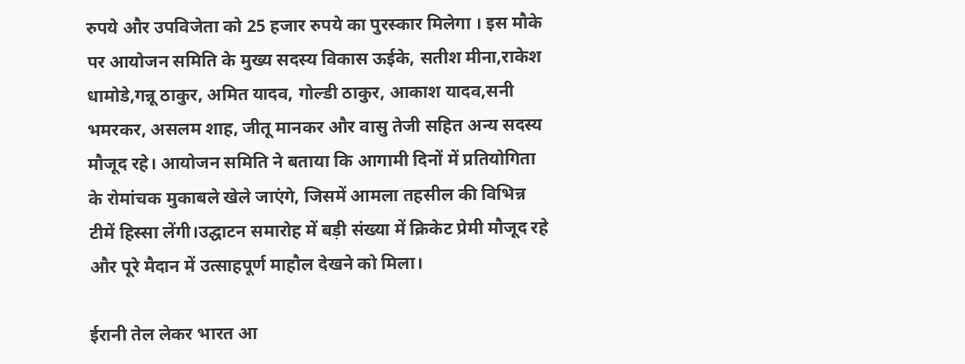रुपये और उपविजेता को 25 हजार रुपये का पुरस्कार मिलेगा । इस मौके पर आयोजन समिति के मुख्य सदस्य विकास ऊईके, सतीश मीना,राकेश धामोडे,गन्नू ठाकुर, अमित यादव, गोल्डी ठाकुर, आकाश यादव,सनी भमरकर, असलम शाह, जीतू मानकर और वासु तेजी सहित अन्य सदस्य मौजूद रहे। आयोजन समिति ने बताया कि आगामी दिनों में प्रतियोगिता के रोमांचक मुकाबले खेले जाएंगे, जिसमें आमला तहसील की विभिन्न टीमें हिस्सा लेंगी।उद्घाटन समारोह में बड़ी संख्या में क्रिकेट प्रेमी मौजूद रहे और पूरे मैदान में उत्साहपूर्ण माहौल देखने को मिला।

ईरानी तेल लेकर भारत आ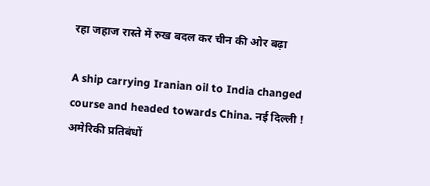रहा जहाज रास्ते में रुख बदल कर चीन की ओर बढ़ा

A ship carrying Iranian oil to India changed course and headed towards China. नई दिल्ली ! अमेरिकी प्रतिबंधों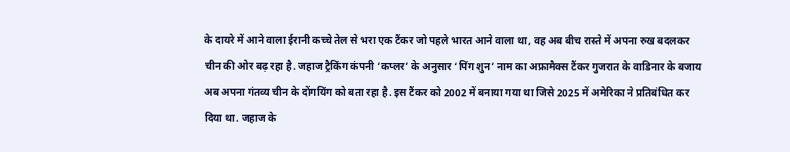के दायरे में आने वाला ईरानी कच्चे तेल से भरा एक टैंकर जो पहले भारत आने वाला था, वह अब बीच रास्ते में अपना रुख बदलकर चीन की ओर बढ़ रहा है. जहाज ट्रैकिंग कंपनी ‘कप्लर’ के अनुसार ‘पिंग शुन’ नाम का अफ्रामैक्स टैंकर गुजरात के वाडिनार के बजाय अब अपना गंतव्य चीन के दोंगयिंग को बता रहा है. इस टैंकर को 2002 में बनाया गया था जिसे 2025 में अमेरिका ने प्रतिबंधित कर दिया था. जहाज के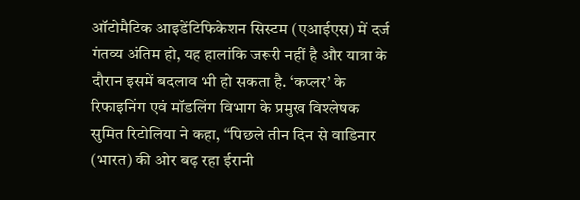ऑटोमैटिक आइडेंटिफिकेशन सिस्टम (एआईएस) में दर्ज गंतव्य अंतिम हो, यह हालांकि जरूरी नहीं है और यात्रा के दौरान इसमें बदलाव भी हो सकता है. ‘कप्लर’ के रिफाइनिंग एवं मॉडलिंग विभाग के प्रमुख विश्लेषक सुमित रिटोलिया ने कहा, ‘‘पिछले तीन दिन से वाडिनार (भारत) की ओर बढ़ रहा ईरानी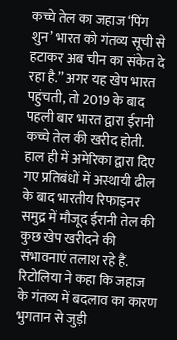कच्चे तेल का जहाज ‘पिंग शुन’ भारत को गंतव्य सूची से हटाकर अब चीन का संकेत दे रहा है.’’ अगर यह खेप भारत पहुंचती, तो 2019 के बाद पहली बार भारत द्वारा ईरानी कच्चे तेल की खरीद होती. हाल ही में अमेरिका द्वारा दिए गए प्रतिबंधों में अस्थायी ढील के बाद भारतीय रिफाइनर समुद्र में मौजूद ईरानी तेल की कुछ खेप खरीदने की संभावनाएं तलाश रहे हैं. रिटोलिया ने कहा कि जहाज के गंतव्य में बदलाव का कारण भुगतान से जुड़ी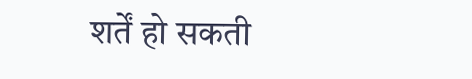शर्तें हो सकती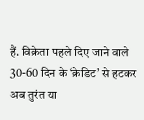हैं. विक्रेता पहले दिए जाने वाले 30-60 दिन के ‘क्रेडिट’ से हटकर अब तुरंत या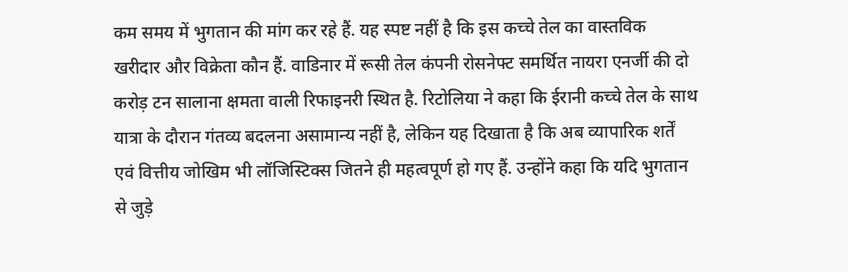कम समय में भुगतान की मांग कर रहे हैं. यह स्पष्ट नहीं है कि इस कच्चे तेल का वास्तविक खरीदार और विक्रेता कौन हैं. वाडिनार में रूसी तेल कंपनी रोसनेफ्ट समर्थित नायरा एनर्जी की दो करोड़ टन सालाना क्षमता वाली रिफाइनरी स्थित है. रिटोलिया ने कहा कि ईरानी कच्चे तेल के साथ यात्रा के दौरान गंतव्य बदलना असामान्य नहीं है, लेकिन यह दिखाता है कि अब व्यापारिक शर्तें एवं वित्तीय जोखिम भी लॉजिस्टिक्स जितने ही महत्वपूर्ण हो गए हैं. उन्होंने कहा कि यदि भुगतान से जुड़े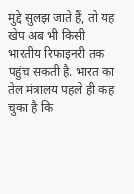मुद्दे सुलझ जाते हैं, तो यह खेप अब भी किसी भारतीय रिफाइनरी तक पहुंच सकती है. भारत का तेल मंत्रालय पहले ही कह चुका है कि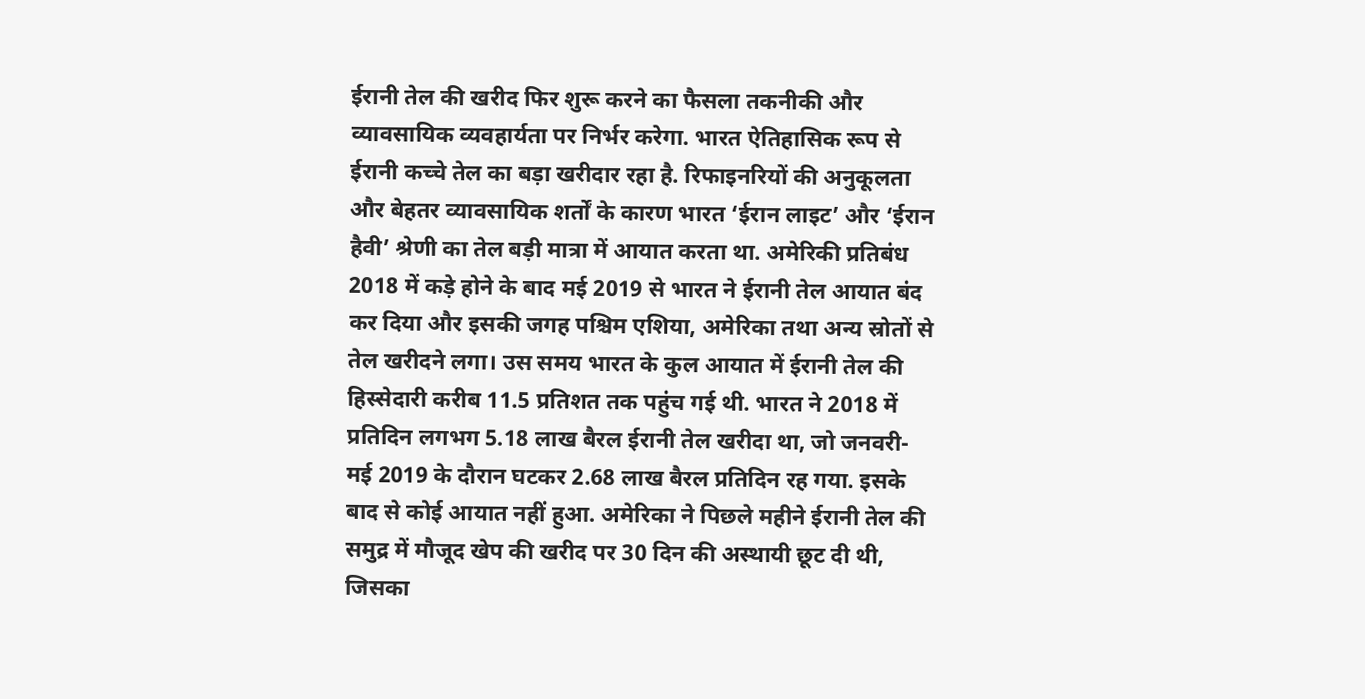ईरानी तेल की खरीद फिर शुरू करने का फैसला तकनीकी और व्यावसायिक व्यवहार्यता पर निर्भर करेगा. भारत ऐतिहासिक रूप से ईरानी कच्चे तेल का बड़ा खरीदार रहा है. रिफाइनरियों की अनुकूलता और बेहतर व्यावसायिक शर्तों के कारण भारत ‘ईरान लाइट’ और ‘ईरान हैवी’ श्रेणी का तेल बड़ी मात्रा में आयात करता था. अमेरिकी प्रतिबंध 2018 में कड़े होने के बाद मई 2019 से भारत ने ईरानी तेल आयात बंद कर दिया और इसकी जगह पश्चिम एशिया, अमेरिका तथा अन्य स्रोतों से तेल खरीदने लगा। उस समय भारत के कुल आयात में ईरानी तेल की हिस्सेदारी करीब 11.5 प्रतिशत तक पहुंच गई थी. भारत ने 2018 में प्रतिदिन लगभग 5.18 लाख बैरल ईरानी तेल खरीदा था, जो जनवरी-मई 2019 के दौरान घटकर 2.68 लाख बैरल प्रतिदिन रह गया. इसके बाद से कोई आयात नहीं हुआ. अमेरिका ने पिछले महीने ईरानी तेल की समुद्र में मौजूद खेप की खरीद पर 30 दिन की अस्थायी छूट दी थी, जिसका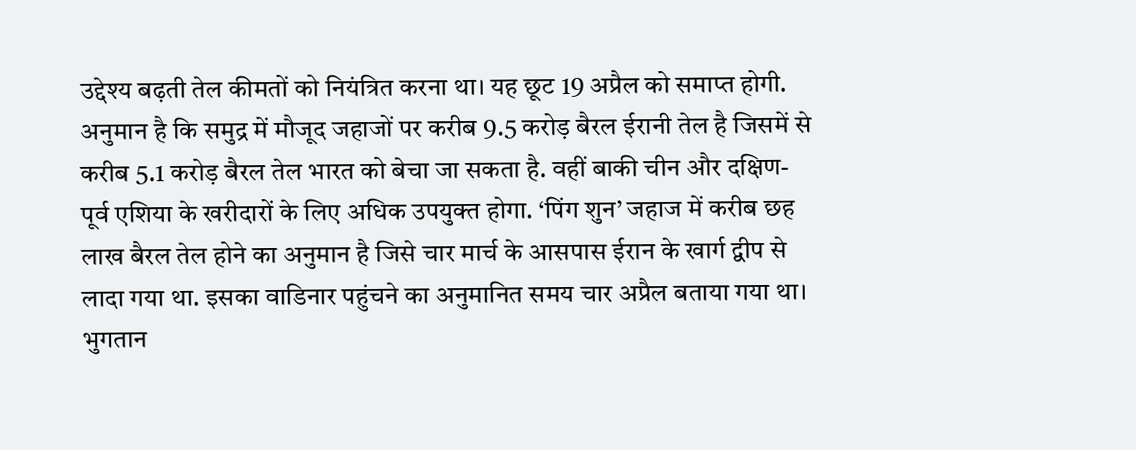उद्देश्य बढ़ती तेल कीमतों को नियंत्रित करना था। यह छूट 19 अप्रैल को समाप्त होगी. अनुमान है कि समुद्र में मौजूद जहाजों पर करीब 9.5 करोड़ बैरल ईरानी तेल है जिसमें से करीब 5.1 करोड़ बैरल तेल भारत को बेचा जा सकता है. वहीं बाकी चीन और दक्षिण-पूर्व एशिया के खरीदारों के लिए अधिक उपयुक्त होगा. ‘पिंग शुन’ जहाज में करीब छह लाख बैरल तेल होने का अनुमान है जिसे चार मार्च के आसपास ईरान के खार्ग द्वीप से लादा गया था. इसका वाडिनार पहुंचने का अनुमानित समय चार अप्रैल बताया गया था। भुगतान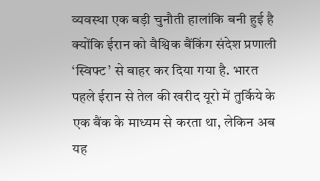व्यवस्था एक बड़ी चुनौती हालांकि बनी हुई है क्योंकि ईरान को वैश्विक बैंकिंग संदेश प्रणाली ‘स्विफ्ट’ से बाहर कर दिया गया है. भारत पहले ईरान से तेल की खरीद यूरो में तुर्किये के एक बैंक के माध्यम से करता था, लेकिन अब यह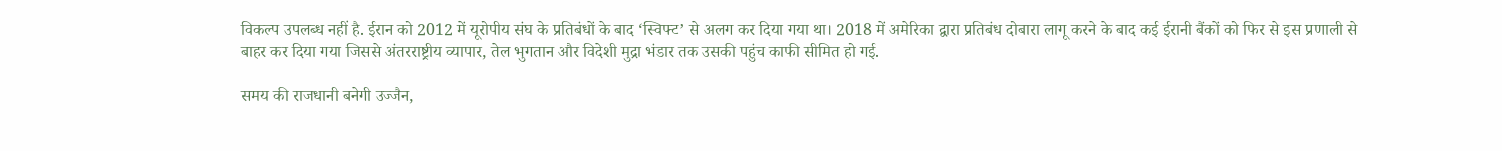विकल्प उपलब्ध नहीं है. ईरान को 2012 में यूरोपीय संघ के प्रतिबंधों के बाद ‘स्विफ्ट’ से अलग कर दिया गया था। 2018 में अमेरिका द्वारा प्रतिबंध दोबारा लागू करने के बाद कई ईरानी बैंकों को फिर से इस प्रणाली से बाहर कर दिया गया जिससे अंतरराष्ट्रीय व्यापार, तेल भुगतान और विदेशी मुद्रा भंडार तक उसकी पहुंच काफी सीमित हो गई.

समय की राजधानी बनेगी उज्जैन,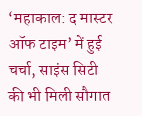‘महाकाल: द मास्टर ऑफ टाइम’ में हुई चर्चा, साइंस सिटी की भी मिली सौगात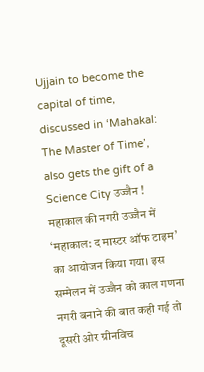Ujjain to become the capital of time, discussed in ‘Mahakal: The Master of Time’, also gets the gift of a Science City उज्जैन ! महाकाल की नगरी उज्जैन में ‘महाकाल: द मास्टर ऑफ टाइम’ का आयोजन किया गया। इस सम्मेलन में उज्जैन को काल गणना नगरी बनाने की बात कही गई तो दूसरी ओर ग्रीनविच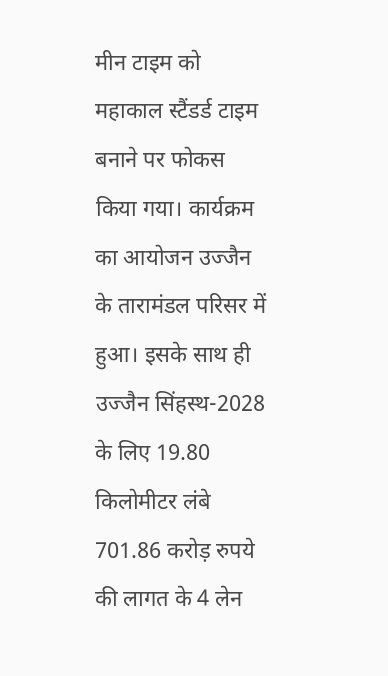मीन टाइम को महाकाल स्टैंडर्ड टाइम बनाने पर फोकस किया गया। कार्यक्रम का आयोजन उज्जैन के तारामंडल परिसर में हुआ। इसके साथ ही उज्जैन सिंहस्थ-2028 के लिए 19.80 किलोमीटर लंबे 701.86 करोड़ रुपये की लागत के 4 लेन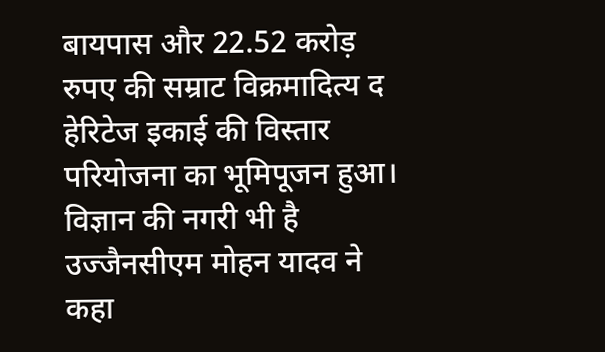बायपास और 22.52 करोड़ रुपए की सम्राट विक्रमादित्य द हेरिटेज इकाई की विस्तार परियोजना का भूमिपूजन हुआ। विज्ञान की नगरी भी है उज्जैनसीएम मोहन यादव ने कहा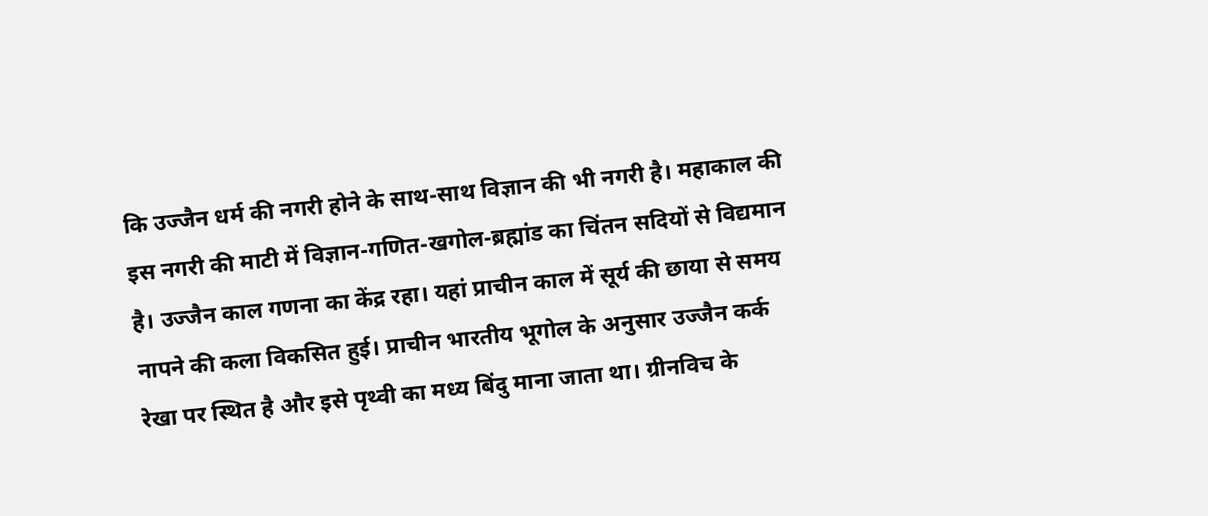कि उज्जैन धर्म की नगरी होने के साथ-साथ विज्ञान की भी नगरी है। महाकाल की इस नगरी की माटी में विज्ञान-गणित-खगोल-ब्रह्मांड का चिंतन सदियों से विद्यमान है। उज्जैन काल गणना का केंद्र रहा। यहां प्राचीन काल में सूर्य की छाया से समय नापने की कला विकसित हुई। प्राचीन भारतीय भूगोल के अनुसार उज्जैन कर्क रेखा पर स्थित है और इसे पृथ्वी का मध्य बिंदु माना जाता था। ग्रीनविच के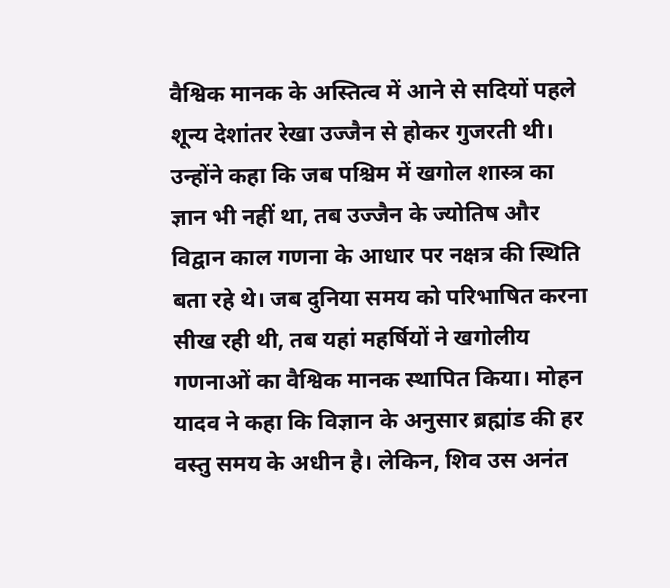वैश्विक मानक के अस्तित्व में आने से सदियों पहले शून्य देशांतर रेखा उज्जैन से होकर गुजरती थी। उन्होंने कहा कि जब पश्चिम में खगोल शास्त्र का ज्ञान भी नहीं था, तब उज्जैन के ज्योतिष और विद्वान काल गणना के आधार पर नक्षत्र की स्थिति बता रहे थे। जब दुनिया समय को परिभाषित करना सीख रही थी, तब यहां महर्षियों ने खगोलीय गणनाओं का वैश्विक मानक स्थापित किया। मोहन यादव ने कहा कि विज्ञान के अनुसार ब्रह्मांड की हर वस्तु समय के अधीन है। लेकिन, शिव उस अनंत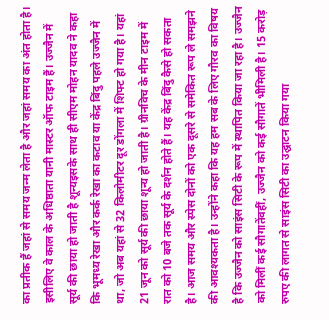का प्रतीक हैं जहां से समय जन्म लेता है और जहां समय का अंत होता है। इसीलिए वे काल के अधिष्ठाता यानी मास्टर ऑफ टाइम हैं। उज्जैन में सूर्य की छाया हो जाती है शून्यइसके साथ ही सीएम मोहन यादव ने कहा कि भूमध्य रेखा और कर्क रेखा का कटाव या केंद्र बिंदु पहले उज्जैन में था, जो अब यहां से 32 किलोमीटर दूर डोंगला में शिफ्ट हो गया है। यहां 21 जून को सूर्य की छाया शून्य हो जाती है। ग्रीनविच के मीन टाइम में रात को 10 बजे तक सूर्य के दर्शन होते हैं। यह केंद्र बिंदु कैसे हो सकता है। आज समय और स्पेस दोनों को एक दूसरे से समेकित रूप ले समझने की आवश्यकता है। उन्होंने कहा कि यह हम सब के लिए गौरव का विषय है कि उज्जैन को साइंस सिटी के रूप में स्थापित किया जा रहा है। उज्जैन को मिलीं कई सौगातेंवहीं, उज्जैन को कई सौगातें भीमिली है। 15 करोड़ रुपए की लागत से साइंस सिटी का उद्घाटन किया गया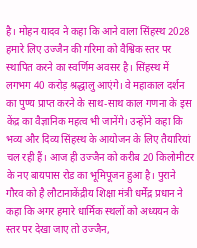है। मोहन यादव ने कहा कि आने वाला सिंहस्थ 2028 हमारे लिए उज्जैन की गरिमा को वैश्विक स्तर पर स्थापित करने का स्वर्णिम अवसर है। सिंहस्थ में लगभग 40 करोड़ श्रद्धालु आएंगे। वे महाकाल दर्शन का पुण्य प्राप्त करने के साथ-साथ काल गणना के इस केंद्र का वैज्ञानिक महत्व भी जानेंगे। उन्होंने कहा कि भव्य और दिव्य सिंहस्थ के आयोजन के लिए तैयारियां चल रही हैं। आज ही उज्जैन को करीब 20 किलोमीटर के नए बायपास रोड का भूमिपूजन हुआ है। पुराने गौरव को है लौटानाकेंद्रीय शिक्षा मंत्री धर्मेंद्र प्रधान ने कहा कि अगर हमारे धार्मिक स्थलों को अध्ययन के स्तर पर देखा जाए तो उज्जैन,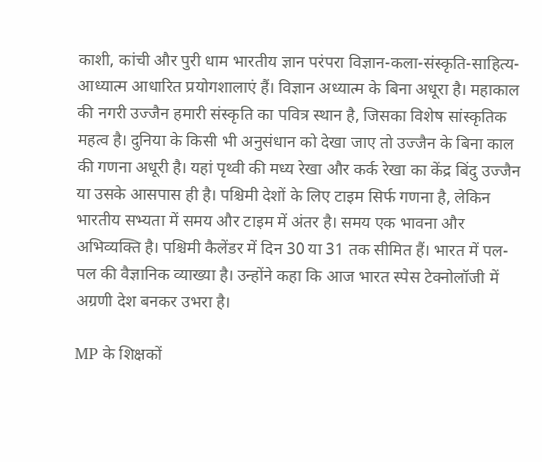काशी, कांची और पुरी धाम भारतीय ज्ञान परंपरा विज्ञान-कला-संस्कृति-साहित्य-आध्यात्म आधारित प्रयोगशालाएं हैं। विज्ञान अध्यात्म के बिना अधूरा है। महाकाल की नगरी उज्जैन हमारी संस्कृति का पवित्र स्थान है, जिसका विशेष सांस्कृतिक महत्व है। दुनिया के किसी भी अनुसंधान को देखा जाए तो उज्जैन के बिना काल की गणना अधूरी है। यहां पृथ्वी की मध्य रेखा और कर्क रेखा का केंद्र बिंदु उज्जैन या उसके आसपास ही है। पश्चिमी देशों के लिए टाइम सिर्फ गणना है, लेकिन भारतीय सभ्यता में समय और टाइम में अंतर है। समय एक भावना और अभिव्यक्ति है। पश्चिमी कैलेंडर में दिन 30 या 31 तक सीमित हैं। भारत में पल-पल की वैज्ञानिक व्याख्या है। उन्होंने कहा कि आज भारत स्पेस टेक्नोलॉजी में अग्रणी देश बनकर उभरा है।

MP के शिक्षकों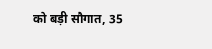को बड़ी सौगात, 35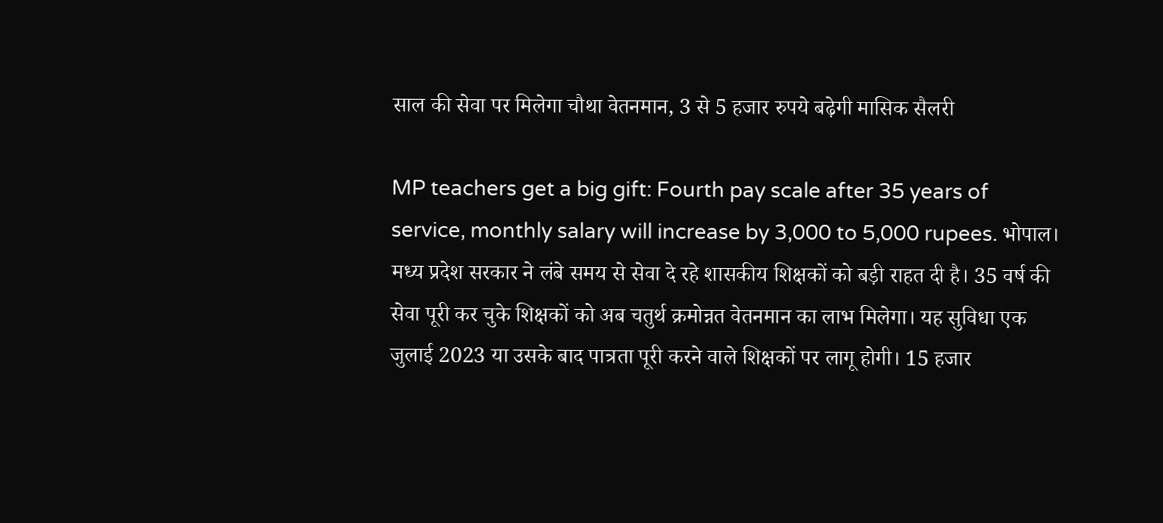साल की सेवा पर मिलेगा चौथा वेतनमान, 3 से 5 हजार रुपये बढ़ेगी मासिक सैलरी

MP teachers get a big gift: Fourth pay scale after 35 years of service, monthly salary will increase by 3,000 to 5,000 rupees. भोपाल। मध्य प्रदेश सरकार ने लंबे समय से सेवा दे रहे शासकीय शिक्षकों को बड़ी राहत दी है। 35 वर्ष की सेवा पूरी कर चुके शिक्षकों को अब चतुर्थ क्रमोन्नत वेतनमान का लाभ मिलेगा। यह सुविधा एक जुलाई 2023 या उसके बाद पात्रता पूरी करने वाले शिक्षकों पर लागू होगी। 15 हजार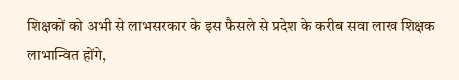शिक्षकों को अभी से लाभसरकार के इस फैसले से प्रदेश के करीब सवा लाख शिक्षक लाभान्वित होंगे,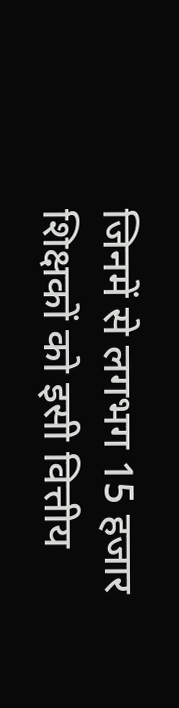जिनमें से लगभग 15 हजार शिक्षकों को इसी वित्तीय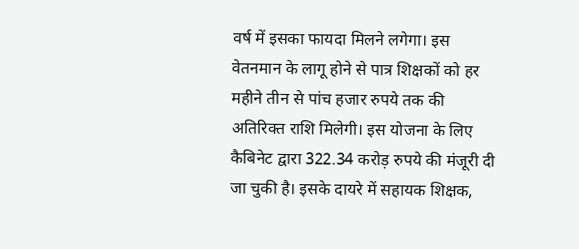वर्ष में इसका फायदा मिलने लगेगा। इस वेतनमान के लागू होने से पात्र शिक्षकों को हर महीने तीन से पांच हजार रुपये तक की अतिरिक्त राशि मिलेगी। इस योजना के लिए कैबिनेट द्वारा 322.34 करोड़ रुपये की मंजूरी दी जा चुकी है। इसके दायरे में सहायक शिक्षक,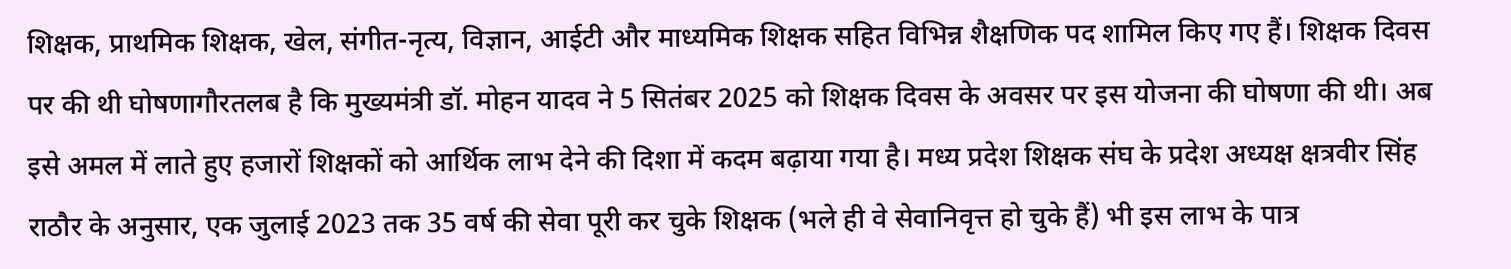शिक्षक, प्राथमिक शिक्षक, खेल, संगीत-नृत्य, विज्ञान, आईटी और माध्यमिक शिक्षक सहित विभिन्न शैक्षणिक पद शामिल किए गए हैं। शिक्षक दिवस पर की थी घोषणागौरतलब है कि मुख्यमंत्री डॉ. मोहन यादव ने 5 सितंबर 2025 को शिक्षक दिवस के अवसर पर इस योजना की घोषणा की थी। अब इसे अमल में लाते हुए हजारों शिक्षकों को आर्थिक लाभ देने की दिशा में कदम बढ़ाया गया है। मध्य प्रदेश शिक्षक संघ के प्रदेश अध्यक्ष क्षत्रवीर सिंह राठौर के अनुसार, एक जुलाई 2023 तक 35 वर्ष की सेवा पूरी कर चुके शिक्षक (भले ही वे सेवानिवृत्त हो चुके हैं) भी इस लाभ के पात्र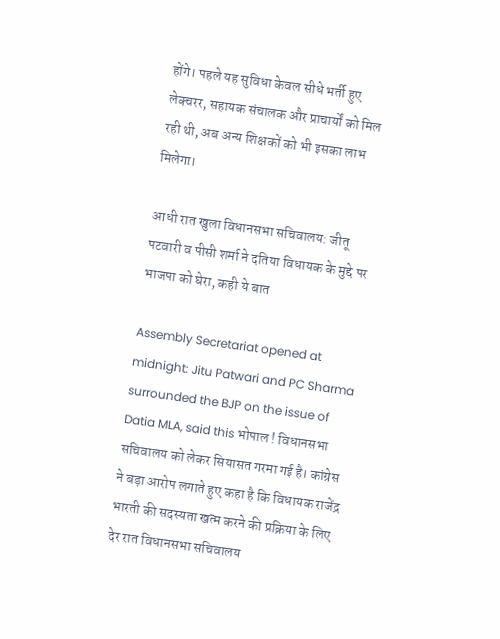होंगे। पहले यह सुविधा केवल सीधे भर्ती हुए लेक्चरर, सहायक संचालक और प्राचार्यों को मिल रही थी, अब अन्य शिक्षकों को भी इसका लाभ मिलेगा।

आधी रात खुला विधानसभा सचिवालय: जीतू पटवारी व पीसी शर्मा ने दतिया विधायक के मुद्दे पर भाजपा को घेरा, कही ये बात

Assembly Secretariat opened at midnight: Jitu Patwari and PC Sharma surrounded the BJP on the issue of Datia MLA, said this भोपाल ! विधानसभा सचिवालय को लेकर सियासत गरमा गई है। कांग्रेस ने बड़ा आरोप लगाते हुए कहा है कि विधायक राजेंद्र भारती की सदस्यता खत्म करने की प्रक्रिया के लिए देर रात विधानसभा सचिवालय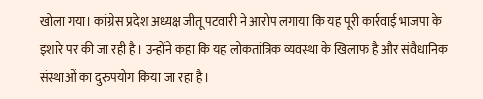खोला गया। कांग्रेस प्रदेश अध्यक्ष जीतू पटवारी ने आरोप लगाया कि यह पूरी कार्रवाई भाजपा के इशारे पर की जा रही है। उन्होंने कहा कि यह लोकतांत्रिक व्यवस्था के खिलाफ है और संवैधानिक संस्थाओं का दुरुपयोग किया जा रहा है।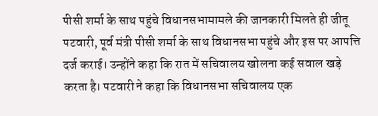पीसी शर्मा के साथ पहुंचे विधानसभामामले की जानकारी मिलते ही जीतू पटवारी, पूर्व मंत्री पीसी शर्मा के साथ विधानसभा पहुंचे और इस पर आपत्ति दर्ज कराई। उन्होंने कहा कि रात में सचिवालय खोलना कई सवाल खड़े करता है। पटवारी ने कहा कि विधानसभा सचिवालय एक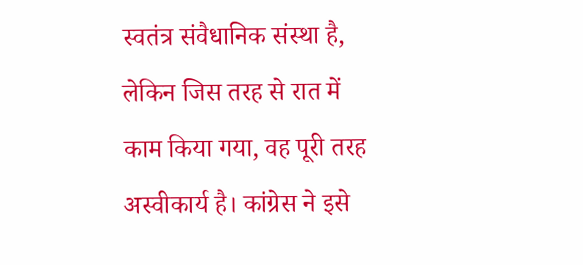स्वतंत्र संवैधानिक संस्था है, लेकिन जिस तरह से रात में काम किया गया, वह पूरी तरह अस्वीकार्य है। कांग्रेस ने इसे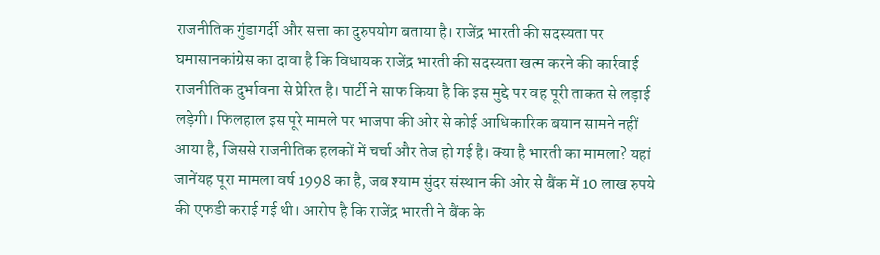राजनीतिक गुंडागर्दी और सत्ता का दुरुपयोग बताया है। राजेंद्र भारती की सदस्यता पर घमासानकांग्रेस का दावा है कि विधायक राजेंद्र भारती की सदस्यता खत्म करने की कार्रवाई राजनीतिक दुर्भावना से प्रेरित है। पार्टी ने साफ किया है कि इस मुद्दे पर वह पूरी ताकत से लड़ाई लड़ेगी। फिलहाल इस पूरे मामले पर भाजपा की ओर से कोई आधिकारिक बयान सामने नहीं आया है, जिससे राजनीतिक हलकों में चर्चा और तेज हो गई है। क्या है भारती का मामला? यहां जानेंयह पूरा मामला वर्ष 1998 का है, जब श्याम सुंदर संस्थान की ओर से बैंक में 10 लाख रुपये की एफडी कराई गई थी। आरोप है कि राजेंद्र भारती ने बैंक के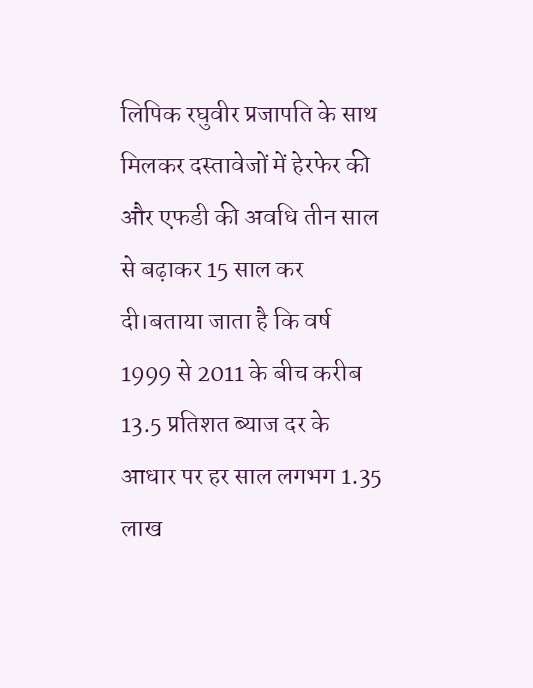लिपिक रघुवीर प्रजापति के साथ मिलकर दस्तावेजों में हेरफेर की और एफडी की अवधि तीन साल से बढ़ाकर 15 साल कर दी।बताया जाता है कि वर्ष 1999 से 2011 के बीच करीब 13.5 प्रतिशत ब्याज दर के आधार पर हर साल लगभग 1.35 लाख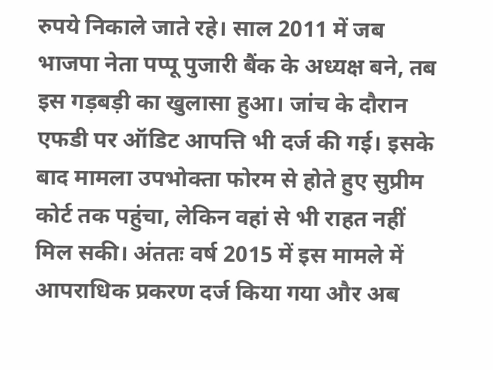रुपये निकाले जाते रहे। साल 2011 में जब भाजपा नेता पप्पू पुजारी बैंक के अध्यक्ष बने, तब इस गड़बड़ी का खुलासा हुआ। जांच के दौरान एफडी पर ऑडिट आपत्ति भी दर्ज की गई। इसके बाद मामला उपभोक्ता फोरम से होते हुए सुप्रीम कोर्ट तक पहुंचा, लेकिन वहां से भी राहत नहीं मिल सकी। अंततः वर्ष 2015 में इस मामले में आपराधिक प्रकरण दर्ज किया गया और अब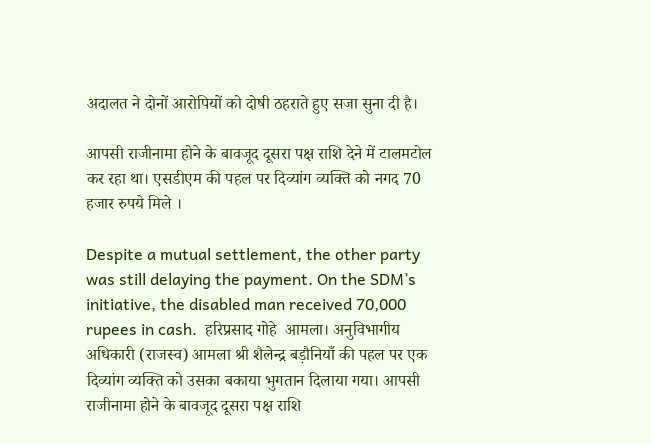अदालत ने दोनों आरोपियों को दोषी ठहराते हुए सजा सुना दी है।

आपसी राजीनामा होने के बावजूद दूसरा पक्ष राशि देने में टालमटोल कर रहा था। एसडीएम की पहल पर दिव्यांग व्यक्ति को नगद 70 हजार रुपये मिले ।

Despite a mutual settlement, the other party was still delaying the payment. On the SDM’s initiative, the disabled man received 70,000 rupees in cash.  हरिप्रसाद गोहे  आमला। अनुविभागीय अधिकारी (राजस्व) आमला श्री शैलेन्द्र बड़ौनियाँ की पहल पर एक दिव्यांग व्यक्ति को उसका बकाया भुगतान दिलाया गया। आपसी राजीनामा होने के बावजूद दूसरा पक्ष राशि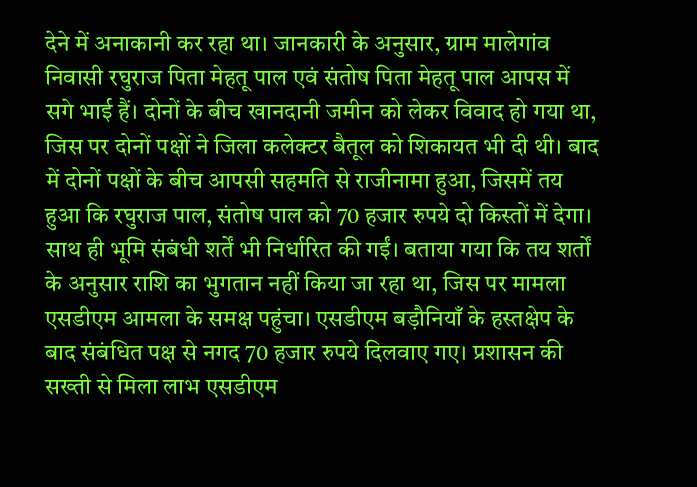देने में अनाकानी कर रहा था। जानकारी के अनुसार, ग्राम मालेगांव निवासी रघुराज पिता मेहतू पाल एवं संतोष पिता मेहतू पाल आपस में सगे भाई हैं। दोनों के बीच खानदानी जमीन को लेकर विवाद हो गया था, जिस पर दोनों पक्षों ने जिला कलेक्टर बैतूल को शिकायत भी दी थी। बाद में दोनों पक्षों के बीच आपसी सहमति से राजीनामा हुआ, जिसमें तय हुआ कि रघुराज पाल, संतोष पाल को 70 हजार रुपये दो किस्तों में देगा। साथ ही भूमि संबंधी शर्तें भी निर्धारित की गईं। बताया गया कि तय शर्तों के अनुसार राशि का भुगतान नहीं किया जा रहा था, जिस पर मामला एसडीएम आमला के समक्ष पहुंचा। एसडीएम बड़ौनियाँ के हस्तक्षेप के बाद संबंधित पक्ष से नगद 70 हजार रुपये दिलवाए गए। प्रशासन की सख्ती से मिला लाभ एसडीएम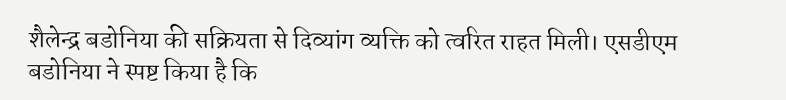शैलेन्द्र बडोनिया की सक्रियता से दिव्यांग व्यक्ति को त्वरित राहत मिली। एसडीएम बडोनिया ने स्पष्ट किया है कि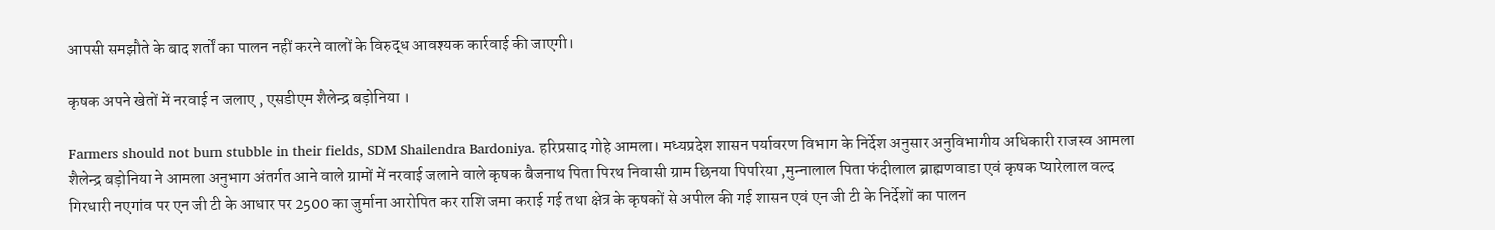आपसी समझौते के बाद शर्तों का पालन नहीं करने वालों के विरुद्ध आवश्यक कार्रवाई की जाएगी।

कृषक अपने खेतों में नरवाई न जलाए , एसडीएम शैलेन्द्र बड़ोनिया ।

Farmers should not burn stubble in their fields, SDM Shailendra Bardoniya. हरिप्रसाद गोहे आमला। मध्यप्रदेश शासन पर्यावरण विभाग के निर्देश अनुसार अनुविभागीय अधिकारी राजस्व आमला शैलेन्द्र बड़ोनिया ने आमला अनुभाग अंतर्गत आने वाले ग्रामों में नरवाई जलाने वाले कृषक बैजनाथ पिता पिरथ निवासी ग्राम छिनया पिपरिया ,मुन्‍नालाल पिता फंदीलाल ब्राह्मणवाडा एवं कृषक प्यारेलाल वल्द गिरधारी नएगांव पर एन जी टी के आधार पर 2500 का जुर्माना आरोपित कर राशि जमा कराई गई तथा क्षेत्र के कृषकों से अपील की गई शासन एवं एन जी टी के निर्देशों का पालन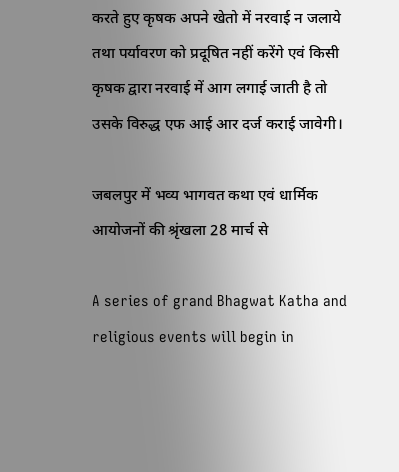करते हुए कृषक अपने खेतो में नरवाई न जलाये तथा पर्यावरण को प्रदूषित नहीं करेंगे एवं किसी कृषक द्वारा नरवाई में आग लगाई जाती है तो उसके विरुद्ध एफ आई आर दर्ज कराई जावेगी।

जबलपुर में भव्य भागवत कथा एवं धार्मिक आयोजनों की श्रृंखला 28 मार्च से

A series of grand Bhagwat Katha and religious events will begin in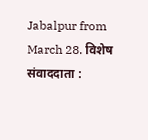Jabalpur from March 28. विशेष संवाददाता :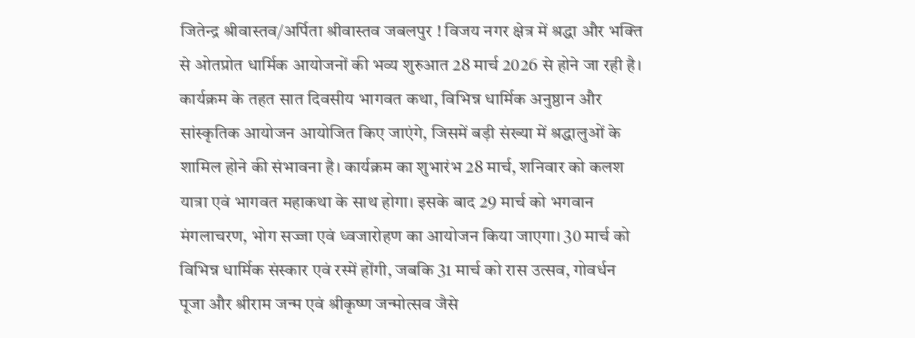जितेन्द्र श्रीवास्तव/अर्पिता श्रीवास्तव जबलपुर ! विजय नगर क्षेत्र में श्रद्धा और भक्ति से ओतप्रोत धार्मिक आयोजनों की भव्य शुरुआत 28 मार्च 2026 से होने जा रही है। कार्यक्रम के तहत सात दिवसीय भागवत कथा, विभिन्न धार्मिक अनुष्ठान और सांस्कृतिक आयोजन आयोजित किए जाएंगे, जिसमें बड़ी संख्या में श्रद्धालुओं के शामिल होने की संभावना है। कार्यक्रम का शुभारंभ 28 मार्च, शनिवार को कलश यात्रा एवं भागवत महाकथा के साथ होगा। इसके बाद 29 मार्च को भगवान मंगलाचरण, भोग सज्जा एवं ध्वजारोहण का आयोजन किया जाएगा। 30 मार्च को विभिन्न धार्मिक संस्कार एवं रस्में होंगी, जबकि 31 मार्च को रास उत्सव, गोवर्धन पूजा और श्रीराम जन्म एवं श्रीकृष्ण जन्मोत्सव जैसे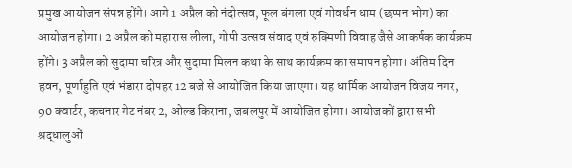प्रमुख आयोजन संपन्न होंगे। आगे 1 अप्रैल को नंदोत्सव, फूल बंगला एवं गोवर्धन धाम (छप्पन भोग) का आयोजन होगा। 2 अप्रैल को महारास लीला, गोपी उत्सव संवाद एवं रुक्मिणी विवाह जैसे आकर्षक कार्यक्रम होंगे। 3 अप्रैल को सुदामा चरित्र और सुदामा मिलन कथा के साथ कार्यक्रम का समापन होगा। अंतिम दिन हवन, पूर्णाहुति एवं भंडारा दोपहर 12 बजे से आयोजित किया जाएगा। यह धार्मिक आयोजन विजय नगर, 90 क्वार्टर, कचनार गेट नंबर 2, ओल्ड किराना, जबलपुर में आयोजित होगा। आयोजकों द्वारा सभी श्रद्धालुओं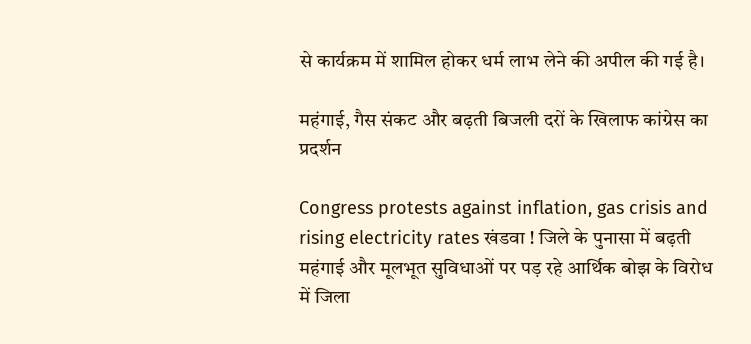से कार्यक्रम में शामिल होकर धर्म लाभ लेने की अपील की गई है।

महंगाई, गैस संकट और बढ़ती बिजली दरों के खिलाफ कांग्रेस का प्रदर्शन

Congress protests against inflation, gas crisis and rising electricity rates खंडवा ! जिले के पुनासा में बढ़ती महंगाई और मूलभूत सुविधाओं पर पड़ रहे आर्थिक बोझ के विरोध में जिला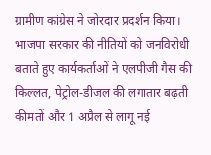ग्रामीण कांग्रेस ने जोरदार प्रदर्शन किया। भाजपा सरकार की नीतियों को जनविरोधी बताते हुए कार्यकर्ताओं ने एलपीजी गैस की किल्लत, पेट्रोल-डीजल की लगातार बढ़ती कीमतों और 1 अप्रैल से लागू नई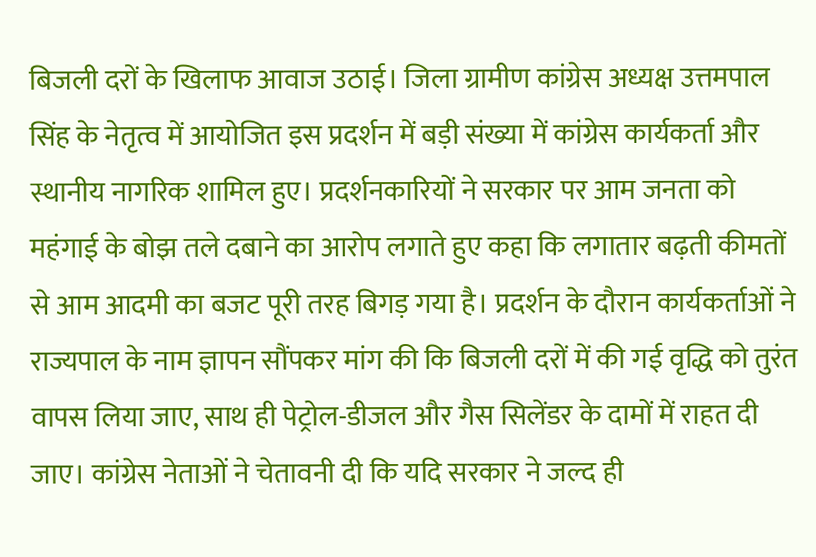बिजली दरों के खिलाफ आवाज उठाई। जिला ग्रामीण कांग्रेस अध्यक्ष उत्तमपाल सिंह के नेतृत्व में आयोजित इस प्रदर्शन में बड़ी संख्या में कांग्रेस कार्यकर्ता और स्थानीय नागरिक शामिल हुए। प्रदर्शनकारियों ने सरकार पर आम जनता को महंगाई के बोझ तले दबाने का आरोप लगाते हुए कहा कि लगातार बढ़ती कीमतों से आम आदमी का बजट पूरी तरह बिगड़ गया है। प्रदर्शन के दौरान कार्यकर्ताओं ने राज्यपाल के नाम ज्ञापन सौंपकर मांग की कि बिजली दरों में की गई वृद्धि को तुरंत वापस लिया जाए, साथ ही पेट्रोल-डीजल और गैस सिलेंडर के दामों में राहत दी जाए। कांग्रेस नेताओं ने चेतावनी दी कि यदि सरकार ने जल्द ही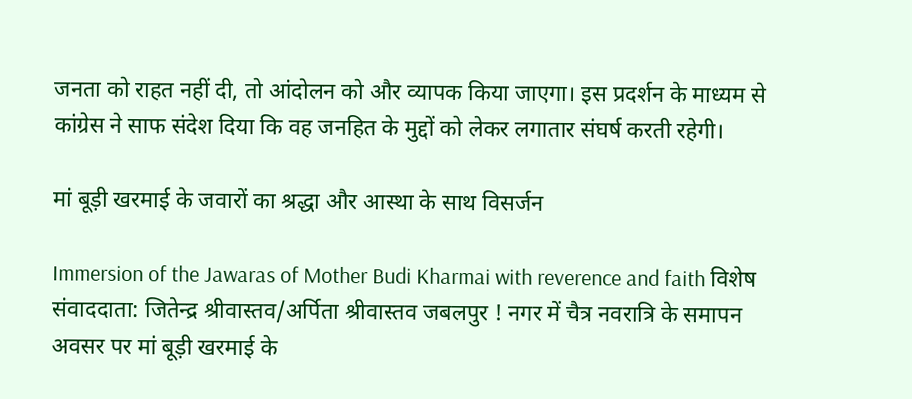जनता को राहत नहीं दी, तो आंदोलन को और व्यापक किया जाएगा। इस प्रदर्शन के माध्यम से कांग्रेस ने साफ संदेश दिया कि वह जनहित के मुद्दों को लेकर लगातार संघर्ष करती रहेगी।

मां बूड़ी खरमाई के जवारों का श्रद्धा और आस्था के साथ विसर्जन

Immersion of the Jawaras of Mother Budi Kharmai with reverence and faith विशेष संवाददाता: जितेन्द्र श्रीवास्तव/अर्पिता श्रीवास्तव जबलपुर ! नगर में चैत्र नवरात्रि के समापन अवसर पर मां बूड़ी खरमाई के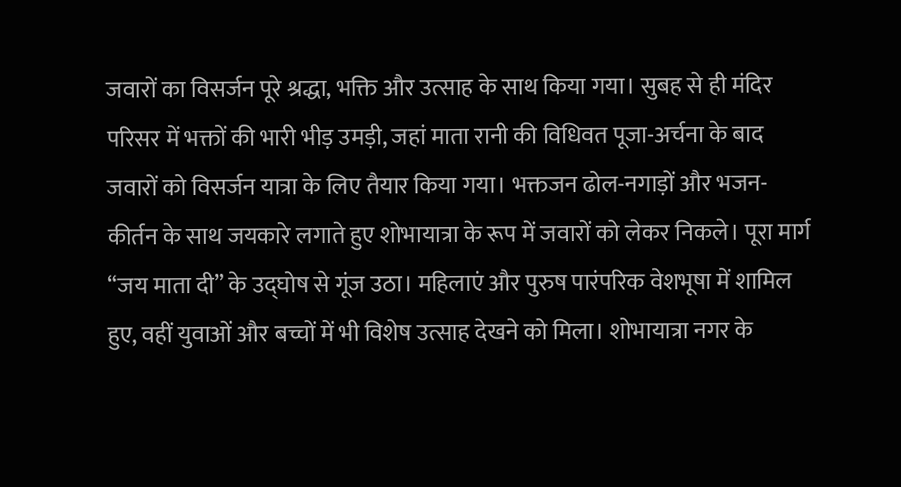जवारों का विसर्जन पूरे श्रद्धा, भक्ति और उत्साह के साथ किया गया। सुबह से ही मंदिर परिसर में भक्तों की भारी भीड़ उमड़ी, जहां माता रानी की विधिवत पूजा-अर्चना के बाद जवारों को विसर्जन यात्रा के लिए तैयार किया गया। भक्तजन ढोल-नगाड़ों और भजन-कीर्तन के साथ जयकारे लगाते हुए शोभायात्रा के रूप में जवारों को लेकर निकले। पूरा मार्ग “जय माता दी” के उद्घोष से गूंज उठा। महिलाएं और पुरुष पारंपरिक वेशभूषा में शामिल हुए, वहीं युवाओं और बच्चों में भी विशेष उत्साह देखने को मिला। शोभायात्रा नगर के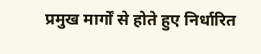प्रमुख मार्गों से होते हुए निर्धारित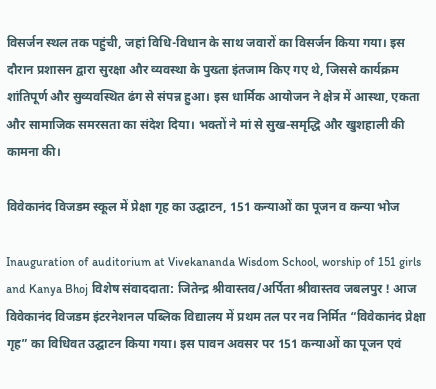विसर्जन स्थल तक पहुंची, जहां विधि-विधान के साथ जवारों का विसर्जन किया गया। इस दौरान प्रशासन द्वारा सुरक्षा और व्यवस्था के पुख्ता इंतजाम किए गए थे, जिससे कार्यक्रम शांतिपूर्ण और सुव्यवस्थित ढंग से संपन्न हुआ। इस धार्मिक आयोजन ने क्षेत्र में आस्था, एकता और सामाजिक समरसता का संदेश दिया। भक्तों ने मां से सुख-समृद्धि और खुशहाली की कामना की।

विवेकानंद विजडम स्कूल में प्रेक्षा गृह का उद्घाटन, 151 कन्याओं का पूजन व कन्या भोज

Inauguration of auditorium at Vivekananda Wisdom School, worship of 151 girls and Kanya Bhoj विशेष संवाददाता: जितेन्द्र श्रीवास्तव/अर्पिता श्रीवास्तव जबलपुर ! आज विवेकानंद विजडम इंटरनेशनल पब्लिक विद्यालय में प्रथम तल पर नव निर्मित “विवेकानंद प्रेक्षा गृह” का विधिवत उद्घाटन किया गया। इस पावन अवसर पर 151 कन्याओं का पूजन एवं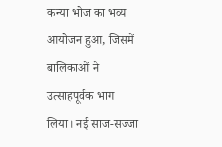कन्या भोज का भव्य आयोजन हुआ, जिसमें बालिकाओं ने उत्साहपूर्वक भाग लिया। नई साज-सज्जा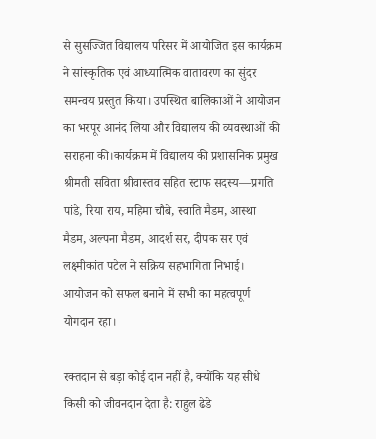से सुसज्जित विद्यालय परिसर में आयोजित इस कार्यक्रम ने सांस्कृतिक एवं आध्यात्मिक वातावरण का सुंदर समन्वय प्रस्तुत किया। उपस्थित बालिकाओं ने आयोजन का भरपूर आनंद लिया और विद्यालय की व्यवस्थाओं की सराहना की।कार्यक्रम में विद्यालय की प्रशासनिक प्रमुख श्रीमती सविता श्रीवास्तव सहित स्टाफ सदस्य—प्रगति पांडे, रिया राय, महिमा चौबे, स्वाति मैडम, आस्था मैडम, अल्पना मैडम, आदर्श सर, दीपक सर एवं लक्ष्मीकांत पटेल ने सक्रिय सहभागिता निभाई। आयोजन को सफल बनाने में सभी का महत्वपूर्ण योगदान रहा।

रक्तदान से बड़ा कोई दान नहीं है, क्योंकि यह सीधे किसी को जीवनदान देता है: राहुल ढेडे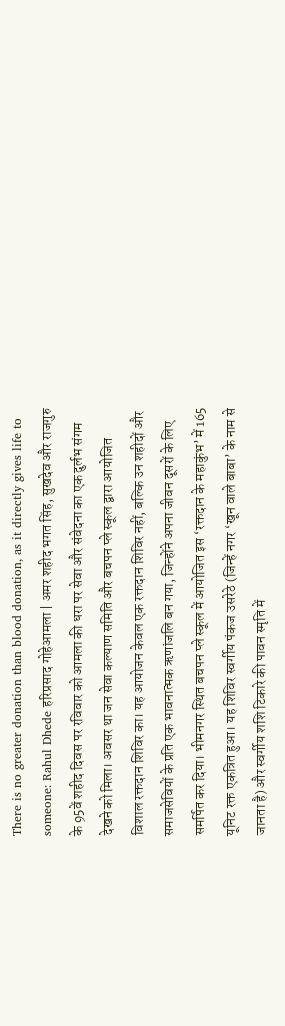There is no greater donation than blood donation, as it directly gives life to someone: Rahul Dhede हरिप्रसाद गोहेआमला | अमर शहीद भगत सिंह, सुखदेव और राजगुरु के 95वें शहीद दिवस पर रविवार को आमला की धरा पर सेवा और संवेदना का एक दुर्लभ संगम देखने को मिला। अवसर था जन सेवा कल्याण समिति और बचपन प्ले स्कूल द्वारा आयोजित विशाल रक्तदान शिविर का। यह आयोजन केवल एक रक्तदान शिविर नहीं, बल्कि उन शहीदों और समाजसेवियों के प्रति एक भावनात्मक ऋणांजलि बन गया, जिन्होंने अपना जीवन दूसरों के लिए समर्पित कर दिया। भीमनगर स्थित बचपन प्ले स्कूल में आयोजित इस ‘रक्तदान के महाकुंभ’ में 165 यूनिट रक्त एकत्रित हुआ। यह शिविर स्वर्गीय पंकज उसरेठे (जिन्हें नगर ‘खून वाले बाबा’ के नाम से जानता है) और स्वर्गीय शशि टिकारे की पावन स्मृति में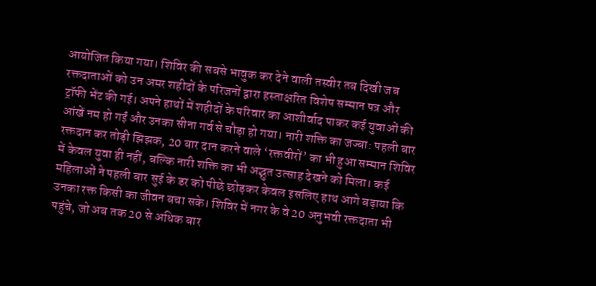आयोजित किया गया। शिविर की सबसे भावुक कर देने वाली तस्वीर तब दिखी जब रक्तदाताओं को उन अमर शहीदों के परिजनों द्वारा हस्ताक्षरित विशेष सम्मान पत्र और ट्रॉफी भेंट की गई। अपने हाथों में शहीदों के परिवार का आशीर्वाद पाकर कई युवाओं की आंखें नम हो गईं और उनका सीना गर्व से चौड़ा हो गया। नारी शक्ति का जज्बा: पहली बार रक्तदान कर तोड़ी झिझक, 20 बार दान करने वाले ‘रक्तवीरों’ का भी हुआ सम्मान शिविर में केवल युवा ही नहीं, बल्कि नारी शक्ति का भी अद्भुत उत्साह देखने को मिला। कई महिलाओं ने पहली बार सुई के डर को पीछे छोड़कर केवल इसलिए हाथ आगे बढ़ाया कि उनका रक्त किसी का जीवन बचा सके। शिविर में नगर के वे 20 अनुभवी रक्तदाता भी पहुंचे, जो अब तक 20 से अधिक बार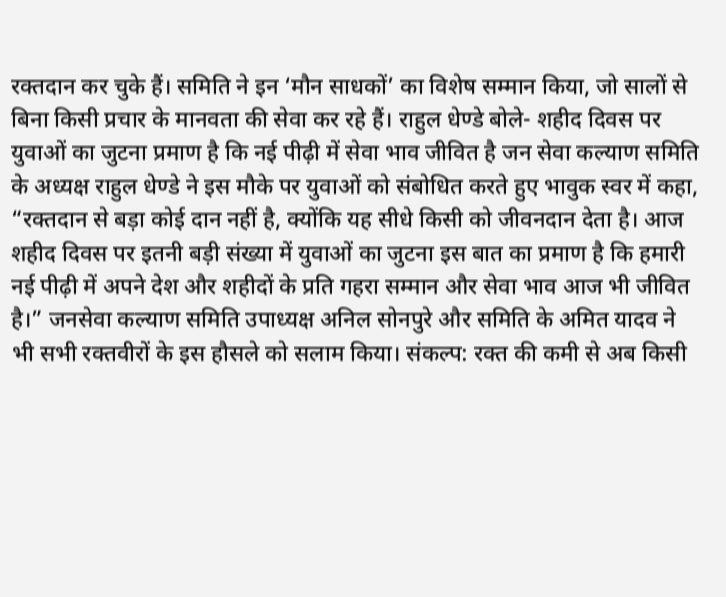रक्तदान कर चुके हैं। समिति ने इन ‘मौन साधकों’ का विशेष सम्मान किया, जो सालों से बिना किसी प्रचार के मानवता की सेवा कर रहे हैं। राहुल धेण्डे बोले- शहीद दिवस पर युवाओं का जुटना प्रमाण है कि नई पीढ़ी में सेवा भाव जीवित है जन सेवा कल्याण समिति के अध्यक्ष राहुल धेण्डे ने इस मौके पर युवाओं को संबोधित करते हुए भावुक स्वर में कहा, “रक्तदान से बड़ा कोई दान नहीं है, क्योंकि यह सीधे किसी को जीवनदान देता है। आज शहीद दिवस पर इतनी बड़ी संख्या में युवाओं का जुटना इस बात का प्रमाण है कि हमारी नई पीढ़ी में अपने देश और शहीदों के प्रति गहरा सम्मान और सेवा भाव आज भी जीवित है।” जनसेवा कल्याण समिति उपाध्यक्ष अनिल सोनपुरे और समिति के अमित यादव ने भी सभी रक्तवीरों के इस हौसले को सलाम किया। संकल्प: रक्त की कमी से अब किसी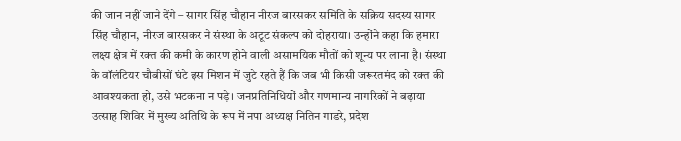की जान नहीं जाने देंगे – सागर सिंह चौहान नीरज बारसकर समिति के सक्रिय सदस्य सागर सिंह चौहान, नीरज बारसकर ने संस्था के अटूट संकल्प को दोहराया। उन्होंने कहा कि हमारा लक्ष्य क्षेत्र में रक्त की कमी के कारण होने वाली असामयिक मौतों को शून्य पर लाना है। संस्था के वॉलंटियर चौबीसों घंटे इस मिशन में जुटे रहते हैं कि जब भी किसी जरूरतमंद को रक्त की आवश्यकता हो, उसे भटकना न पड़े। जनप्रतिनिधियों और गणमान्य नागरिकों ने बढ़ाया उत्साह शिविर में मुख्य अतिथि के रूप में नपा अध्यक्ष नितिन गाडरे, प्रदेश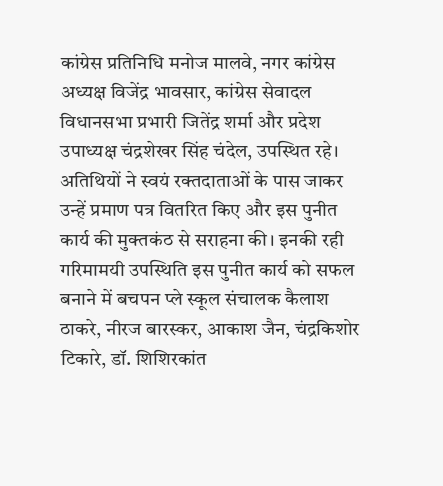कांग्रेस प्रतिनिधि मनोज मालवे, नगर कांग्रेस अध्यक्ष विजेंद्र भावसार, कांग्रेस सेवादल विधानसभा प्रभारी जितेंद्र शर्मा और प्रदेश उपाध्यक्ष चंद्रशेखर सिंह चंदेल, उपस्थित रहे। अतिथियों ने स्वयं रक्तदाताओं के पास जाकर उन्हें प्रमाण पत्र वितरित किए और इस पुनीत कार्य की मुक्तकंठ से सराहना की। इनकी रही गरिमामयी उपस्थिति इस पुनीत कार्य को सफल बनाने में बचपन प्ले स्कूल संचालक कैलाश ठाकरे, नीरज बारस्कर, आकाश जैन, चंद्रकिशोर टिकारे, डॉ. शिशिरकांत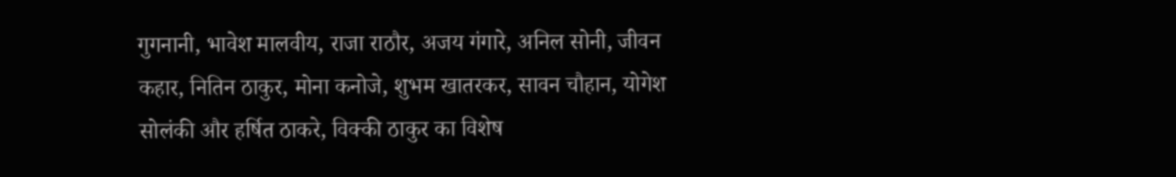गुगनानी, भावेश मालवीय, राजा राठौर, अजय गंगारे, अनिल सोनी, जीवन कहार, नितिन ठाकुर, मोना कनोजे, शुभम खातरकर, सावन चौहान, योगेश सोलंकी और हर्षित ठाकरे, विक्की ठाकुर का विशेष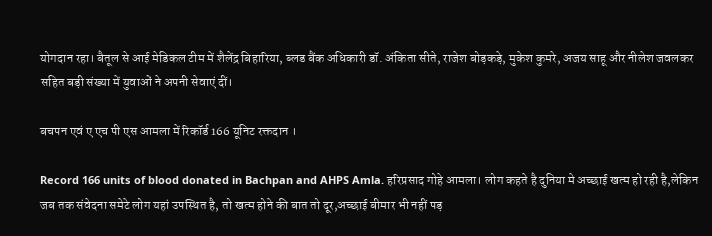योगदान रहा। बैतूल से आई मेडिकल टीम में शैलेंद्र बिहारिया, ब्लड बैंक अधिकारी डॉ. अंकिता सीते, राजेश बोड़कड़े, मुकेश कुमरे, अजय साहू और नीलेश जवलकर सहित बड़ी संख्या में युवाओं ने अपनी सेवाएं दीं।

बचपन एवं ए एच पी एस आमला में रिकॉर्ड 166 यूनिट रक्तदान ।

Record 166 units of blood donated in Bachpan and AHPS Amla. हरिप्रसाद गोहे आमला। लोग कहते है दुनिया मे अच्छाई खत्म हो रही है,लेकिन जब तक संवेदना समेटे लोग यहां उपस्थित है, तो खत्म होने की बात तो दूर,अच्छाई बीमार भी नहीं पड़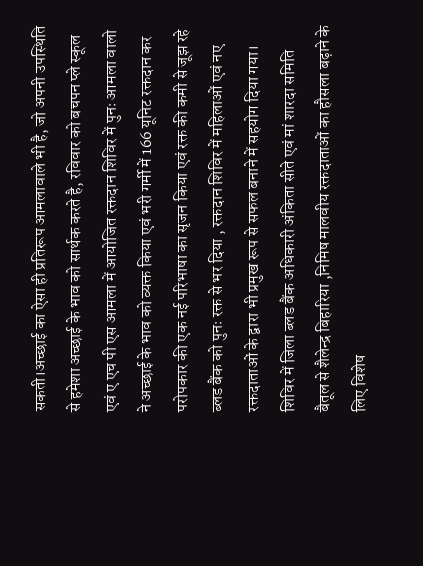सकती।अच्छाई का ऐसा ही प्रतिरूप आमलावाले भी है, जो अपनी उपस्थिति से हमेशा अच्छाई के भाव को सार्थक करते है, रविवार को बचपन प्ले स्कूल एवं ए एच पी एस आमला में आयोजित रक्तदान शिविर में पुनः आमला वालो ने अच्छाई के भाव को व्यक्त किया एवं भरी गर्मी में 166 यूनिट रक्तदान कर परोपकार की एक नई परिभाषा का सृजन किया एवं रक्त की कमी से जूझ रहे ब्लड बैंक को पुनः रक्त से भर दिया , रक्तदान शिविर में महिलाओं एवं नए रक्तदाताओं के द्वारा भी प्रमुख रूप से सफल बनाने में सहयोग दिया गया। शिविर में जिला ब्लड बैंक अधिकारी अंकिता सीते एवं मां शारदा समिति बैतूल से शैलेन्द्र बिहारिया ,निमिष मालवीय रक्तदाताओं का हौसला बढ़ाने के लिए विशेष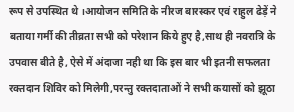रूप से उपस्थित थे ।आयोजन समिति के नीरज बारस्कर एवं राहुल ढेड़ें ने बताया गर्मी की तीव्रता सभी को परेशान किये हुए है,साथ ही नवरात्रि के उपवास बीते है, ऐसे में अंदाजा नही था कि इस बार भी इतनी सफलता रक्तदान शिविर को मिलेगी,परन्तु रक्तदाताओं ने सभी कयासों को झूठा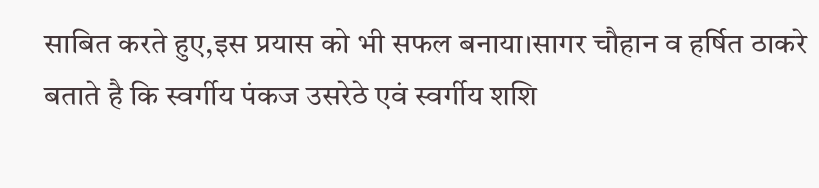साबित करते हुए,इस प्रयास को भी सफल बनाया।सागर चौहान व हर्षित ठाकरे बताते है कि स्वर्गीय पंकज उसरेठे एवं स्वर्गीय शशि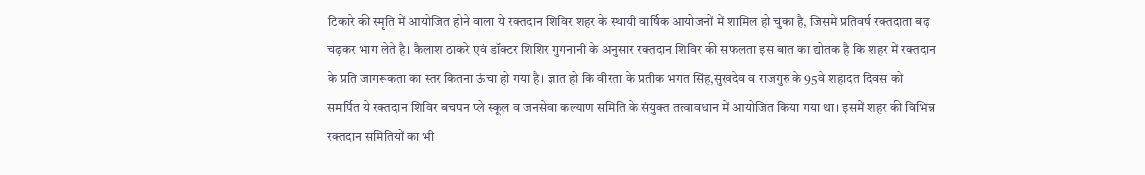टिकारे की स्मृति में आयोजित होने वाला ये रक्तदान शिविर शहर के स्थायी वार्षिक आयोजनों में शामिल हो चुका है, जिसमे प्रतिवर्ष रक्तदाता बढ़ चढ़कर भाग लेते है। कैलाश ठाकरे एवं डॉक्टर शिशिर गुगनानी के अनुसार रक्तदान शिविर की सफलता इस बात का द्योतक है कि शहर में रक्तदान के प्रति जागरूकता का स्तर कितना ऊंचा हो गया है। ज्ञात हो कि वीरता के प्रतीक भगत सिंह,सुखदेव व राजगुरु के 95वे शहादत दिवस को समर्पित ये रक्तदान शिविर बचपन प्ले स्कूल व जनसेवा कल्याण समिति के संयुक्त तत्वावधान में आयोजित किया गया था। इसमें शहर की विभिन्न रक्तदान समितियों का भी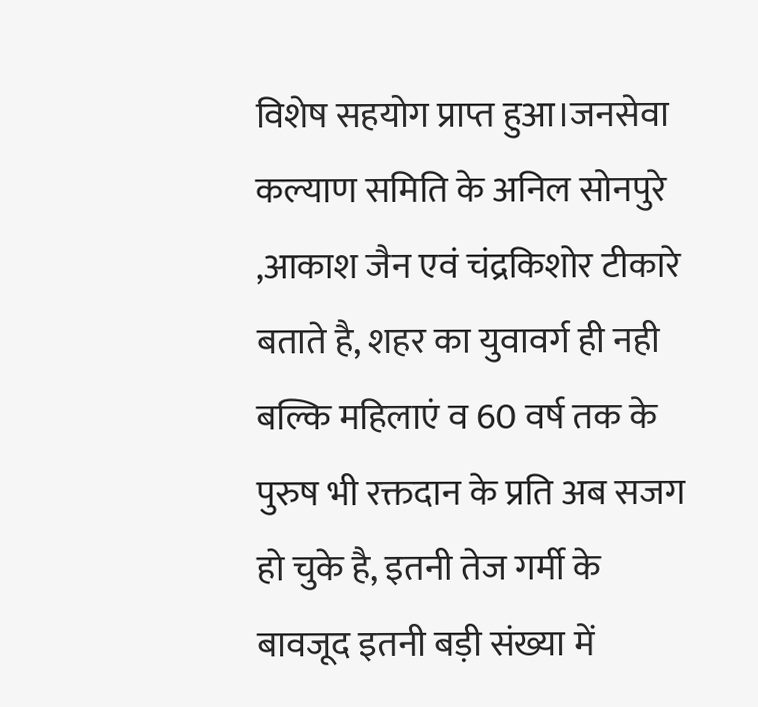विशेष सहयोग प्राप्त हुआ।जनसेवा कल्याण समिति के अनिल सोनपुरे ,आकाश जैन एवं चंद्रकिशोर टीकारे बताते है, शहर का युवावर्ग ही नही बल्कि महिलाएं व 60 वर्ष तक के पुरुष भी रक्तदान के प्रति अब सजग हो चुके है, इतनी तेज गर्मी के बावजूद इतनी बड़ी संख्या में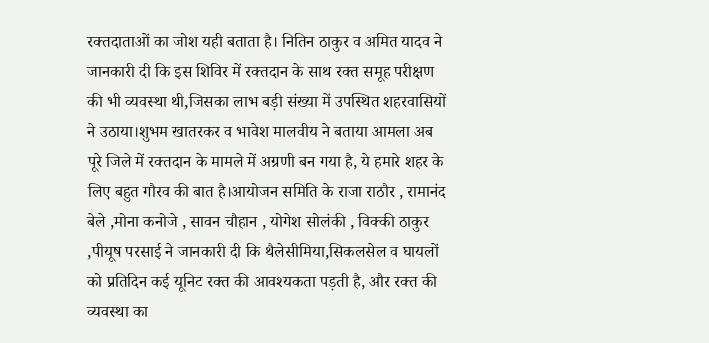रक्तदाताओं का जोश यही बताता है। नितिन ठाकुर व अमित यादव ने जानकारी दी कि इस शिविर में रक्तदान के साथ रक्त समूह परीक्षण की भी व्यवस्था थी,जिसका लाभ बड़ी संख्या में उपस्थित शहरवासियों ने उठाया।शुभम खातरकर व भावेश मालवीय ने बताया आमला अब पूरे जिले में रक्तदान के मामले में अग्रणी बन गया है, ये हमारे शहर के लिए बहुत गौरव की बात है।आयोजन समिति के राजा राठौर , रामानंद बेले ,मोना कनोजे , सावन चौहान , योगेश सोलंकी , विक्की ठाकुर ,पीयूष परसाई ने जानकारी दी कि थैलेसीमिया,सिकलसेल व घायलों को प्रतिदिन कई यूनिट रक्त की आवश्यकता पड़ती है, और रक्त की व्यवस्था का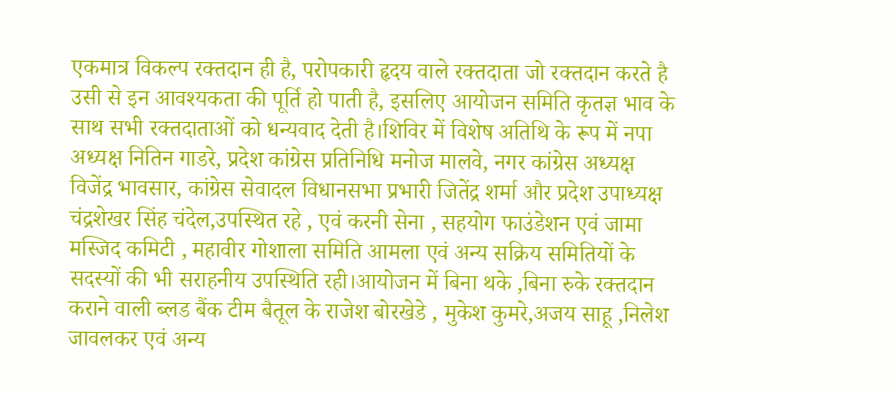एकमात्र विकल्प रक्तदान ही है, परोपकारी हृदय वाले रक्तदाता जो रक्तदान करते है उसी से इन आवश्यकता की पूर्ति हो पाती है, इसलिए आयोजन समिति कृतज्ञ भाव के साथ सभी रक्तदाताओं को धन्यवाद देती है।शिविर में विशेष अतिथि के रूप में नपा अध्यक्ष नितिन गाडरे, प्रदेश कांग्रेस प्रतिनिधि मनोज मालवे, नगर कांग्रेस अध्यक्ष विजेंद्र भावसार, कांग्रेस सेवादल विधानसभा प्रभारी जितेंद्र शर्मा और प्रदेश उपाध्यक्ष चंद्रशेखर सिंह चंदेल,उपस्थित रहे , एवं करनी सेना , सहयोग फाउंडेशन एवं जामा मस्जिद कमिटी , महावीर गोशाला समिति आमला एवं अन्य सक्रिय समितियों के सदस्यों की भी सराहनीय उपस्थिति रही।आयोजन में बिना थके ,बिना रुके रक्तदान कराने वाली ब्लड बैंक टीम बैतूल के राजेश बोरखेडे , मुकेश कुमरे,अजय साहू ,निलेश जावलकर एवं अन्य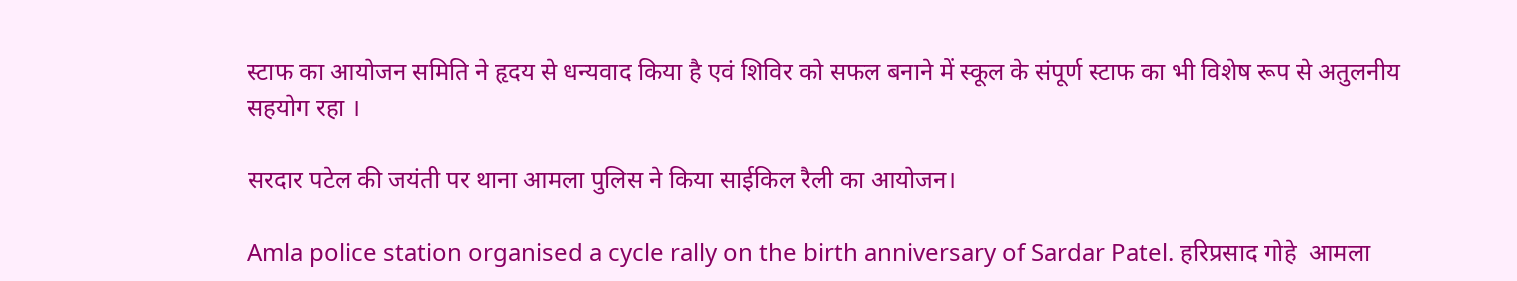स्टाफ का आयोजन समिति ने हृदय से धन्यवाद किया है एवं शिविर को सफल बनाने में स्कूल के संपूर्ण स्टाफ का भी विशेष रूप से अतुलनीय सहयोग रहा ।

सरदार पटेल की जयंती पर थाना आमला पुलिस ने किया साईकिल रैली का आयोजन।

Amla police station organised a cycle rally on the birth anniversary of Sardar Patel. हरिप्रसाद गोहे  आमला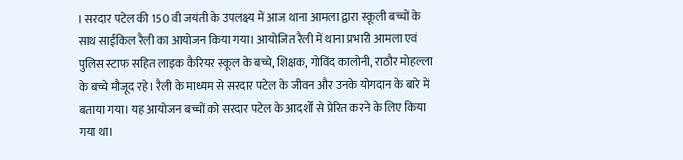। सरदार पटेल की 150 वी जयंती के उपलक्ष्य में आज थाना आमला द्वारा स्कूली बच्चों के साथ साईकिल रैली का आयोजन किया गया। आयोजित रैली में थाना प्रभारी आमला एवं पुलिस स्टाफ सहित लाइक कैरियर स्कूल के बच्चे, शिक्षक, गोविंद कालोनी, राठौर मोहल्ला के बच्चे मौजूद रहे। रैली के माध्यम से सरदार पटेल के जीवन और उनके योगदान के बारे में बताया गया। यह आयोजन बच्चों को सरदार पटेल के आदर्शों से प्रेरित करने के लिए किया गया था।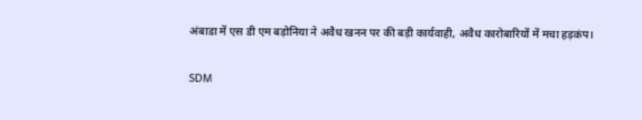अंबाडा में एस डी एम बड़ोनिया ने अवैध खनन पर की बड़ी कार्यवाही, अवैध कारोबारियों में मचा हड़कंप।

SDM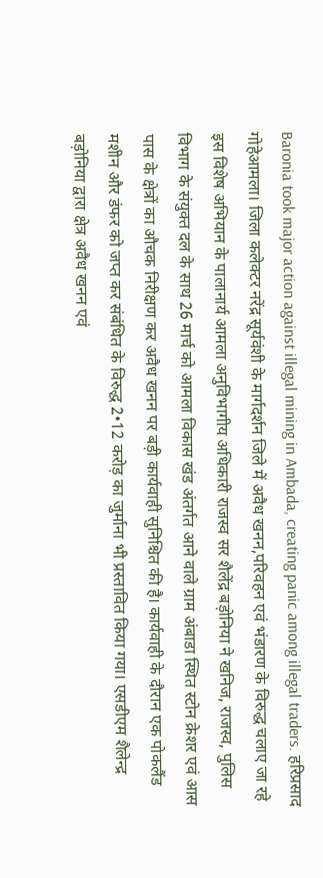Baronia took major action against illegal mining in Ambada, creating panic among illegal traders. हरिप्रसाद गोहेआमला। जिला कलेक्टर नरेंद्र सूर्यवंशी के मार्गदर्शन जिले में अवैध खनन,परिवहन एवं भंडारण के विरुद्ध चलाए जा रहे इस विशेष अभियान के पालानार्य आमला अनुविभागीय अधिकारी राजस्व सर शैलेंद्र बड़ोनिया ने खनिज, राजस्व, पुलिस विभाग के संयुक्त दल के साथ 26 मार्च को आमला विकास खंड अंतर्गत आने वाले ग्राम अंबाडा स्थित स्टोन क्रेशर एवं आस पास के क्षेत्रों का औचक निरीक्षण कर अवैध खनन पर बड़ी कार्यवाही सुनिश्चित की है। कार्यवाही के दौरान एक पोकलैंड मशीन और डंफर को जप्त कर संबंधित के विरुद्ध 2•12 करोड़ का जुर्माना भी प्रस्तावित किया गया। एसडीएम शैलेन्द्र बड़ोनिया द्वारा क्षेत्र अवैध खनन एवं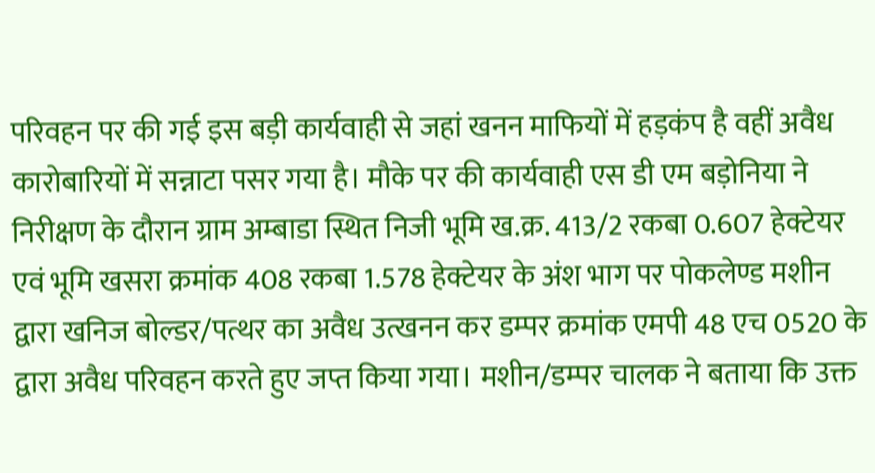परिवहन पर की गई इस बड़ी कार्यवाही से जहां खनन माफियों में हड़कंप है वहीं अवैध कारोबारियों में सन्नाटा पसर गया है। मौके पर की कार्यवाही एस डी एम बड़ोनिया ने निरीक्षण के दौरान ग्राम अम्बाडा स्थित निजी भूमि ख.क्र. 413/2 रकबा 0.607 हेक्टेयर एवं भूमि खसरा क्रमांक 408 रकबा 1.578 हेक्टेयर के अंश भाग पर पोकलेण्ड मशीन द्वारा खनिज बोल्डर/पत्थर का अवैध उत्खनन कर डम्पर क्रमांक एमपी 48 एच 0520 के द्वारा अवैध परिवहन करते हुए जप्त किया गया। मशीन/डम्पर चालक ने बताया कि उक्त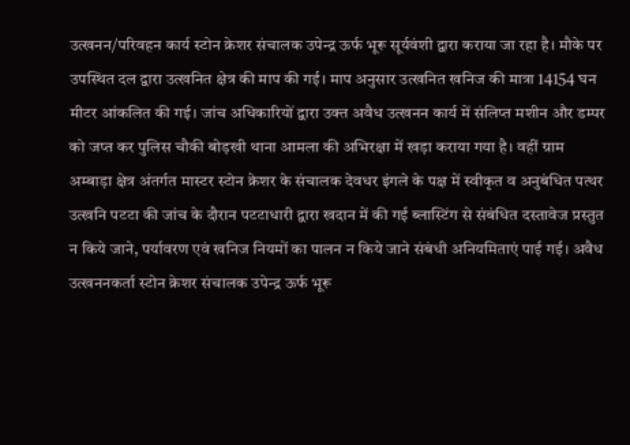उत्खनन/परिवहन कार्य स्टोन क्रेशर संचालक उपेन्द्र ऊर्फ भूरू सूर्यवंशी द्वारा कराया जा रहा है। मौके पर उपस्थित दल द्वारा उत्खनित क्षेत्र की माप की गई। माप अनुसार उत्खनित खनिज की मात्रा 14154 घन मीटर आंकलित की गई। जांच अधिकारियों द्वारा उक्त अवैध उत्खनन कार्य में संलिप्त मशीन और डम्पर को जप्त कर पुलिस चौकी बोड़खी थाना आमला की अभिरक्षा में खड़ा कराया गया है। वहीं ग्राम अम्बाड़ा क्षेत्र अंतर्गत मास्टर स्टोन क्रेशर के संचालक देवधर इंगले के पक्ष में स्वीकृत व अनुबंधित पत्थर उत्खनि पटटा की जांच के दौरान पटटाधारी द्वारा खदान में की गई ब्लास्टिंग से संबंधित दस्तावेज प्रस्तुत न किये जाने, पर्यावरण एवं खनिज नियमों का पालन न किये जाने संबंधी अनियमिताएं पाई गई। अवैध उत्खननकर्ता स्टोन क्रेशर संचालक उपेन्द्र ऊर्फ भूरू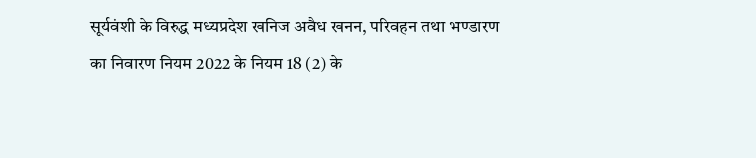सूर्यवंशी के विरुद्ध मध्यप्रदेश खनिज अवैध खनन, परिवहन तथा भण्डारण का निवारण नियम 2022 के नियम 18 (2) के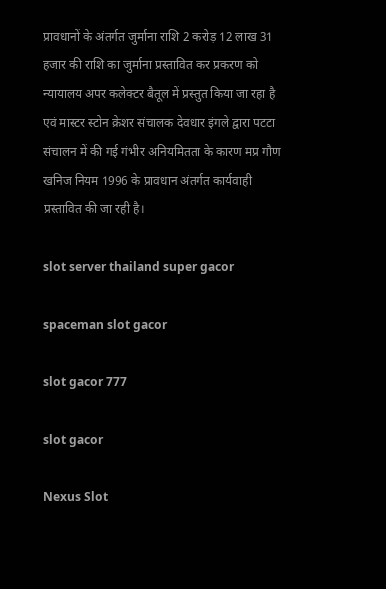प्रावधानों के अंतर्गत जुर्माना राशि 2 करोड़ 12 लाख 31 हजार की राशि का जुर्माना प्रस्तावित कर प्रकरण को न्यायालय अपर कलेक्टर बैतूल में प्रस्तुत किया जा रहा है एवं मास्टर स्टोन क्रेशर संचालक देवधार इंगले द्वारा पटटा संचालन में की गई गंभीर अनियमितता के कारण मप्र गौण खनिज नियम 1996 के प्रावधान अंतर्गत कार्यवाही प्रस्तावित की जा रही है।

slot server thailand super gacor

spaceman slot gacor

slot gacor 777

slot gacor

Nexus Slot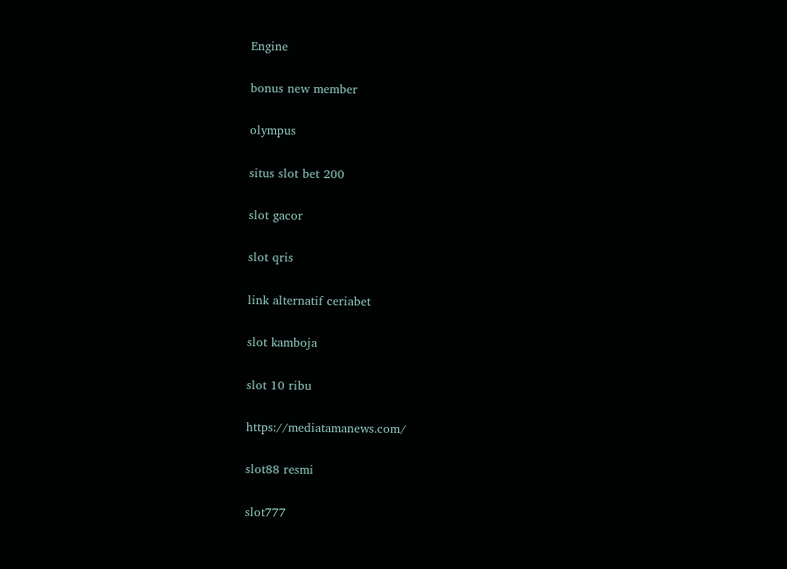Engine

bonus new member

olympus

situs slot bet 200

slot gacor

slot qris

link alternatif ceriabet

slot kamboja

slot 10 ribu

https://mediatamanews.com/

slot88 resmi

slot777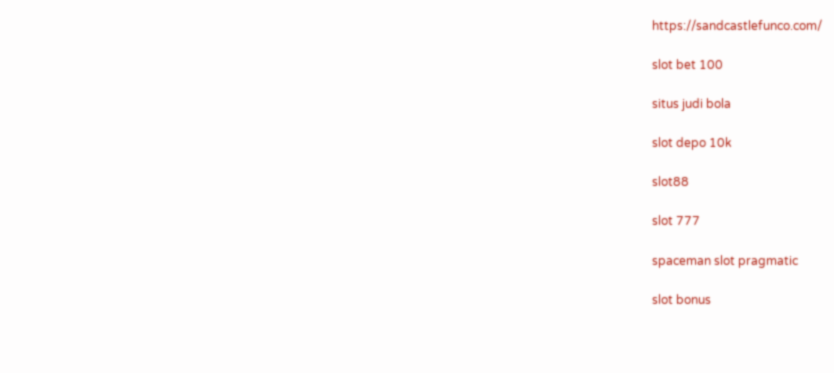https://sandcastlefunco.com/

slot bet 100

situs judi bola

slot depo 10k

slot88

slot 777

spaceman slot pragmatic

slot bonus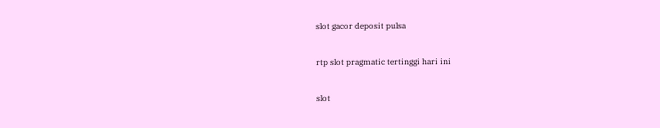slot gacor deposit pulsa

rtp slot pragmatic tertinggi hari ini

slot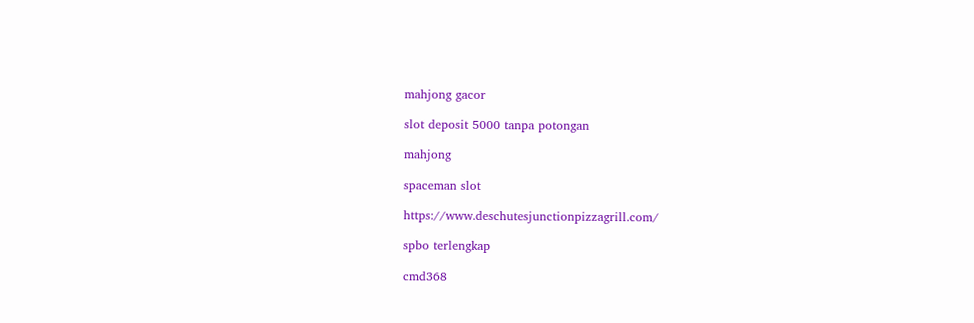mahjong gacor

slot deposit 5000 tanpa potongan

mahjong

spaceman slot

https://www.deschutesjunctionpizzagrill.com/

spbo terlengkap

cmd368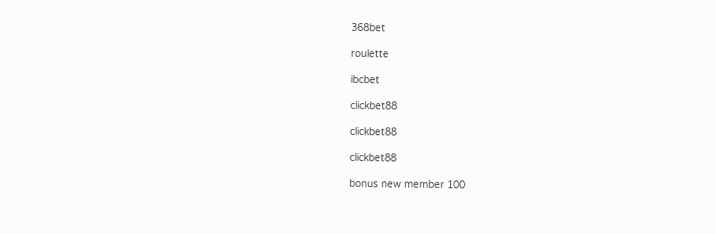368bet

roulette

ibcbet

clickbet88

clickbet88

clickbet88

bonus new member 100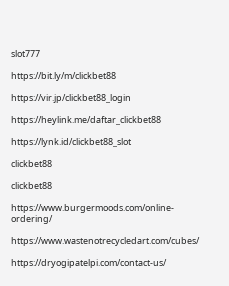slot777

https://bit.ly/m/clickbet88

https://vir.jp/clickbet88_login

https://heylink.me/daftar_clickbet88

https://lynk.id/clickbet88_slot

clickbet88

clickbet88

https://www.burgermoods.com/online-ordering/

https://www.wastenotrecycledart.com/cubes/

https://dryogipatelpi.com/contact-us/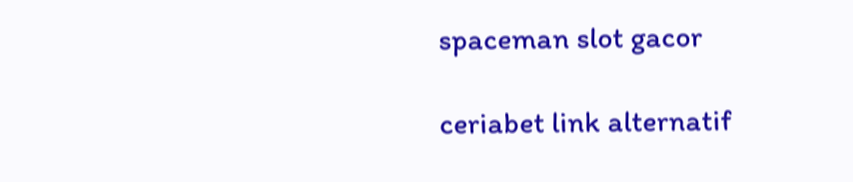spaceman slot gacor

ceriabet link alternatif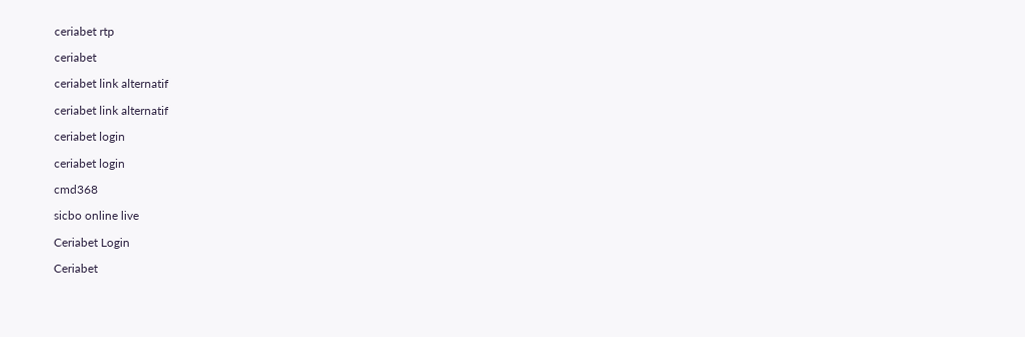ceriabet rtp

ceriabet

ceriabet link alternatif

ceriabet link alternatif

ceriabet login

ceriabet login

cmd368

sicbo online live

Ceriabet Login

Ceriabet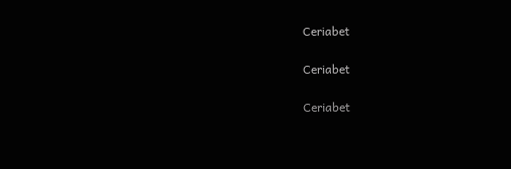Ceriabet

Ceriabet

Ceriabet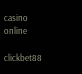casino online

clickbet88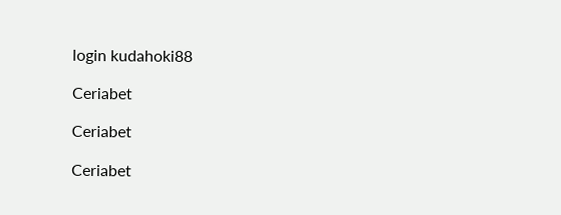login kudahoki88

Ceriabet

Ceriabet

Ceriabet